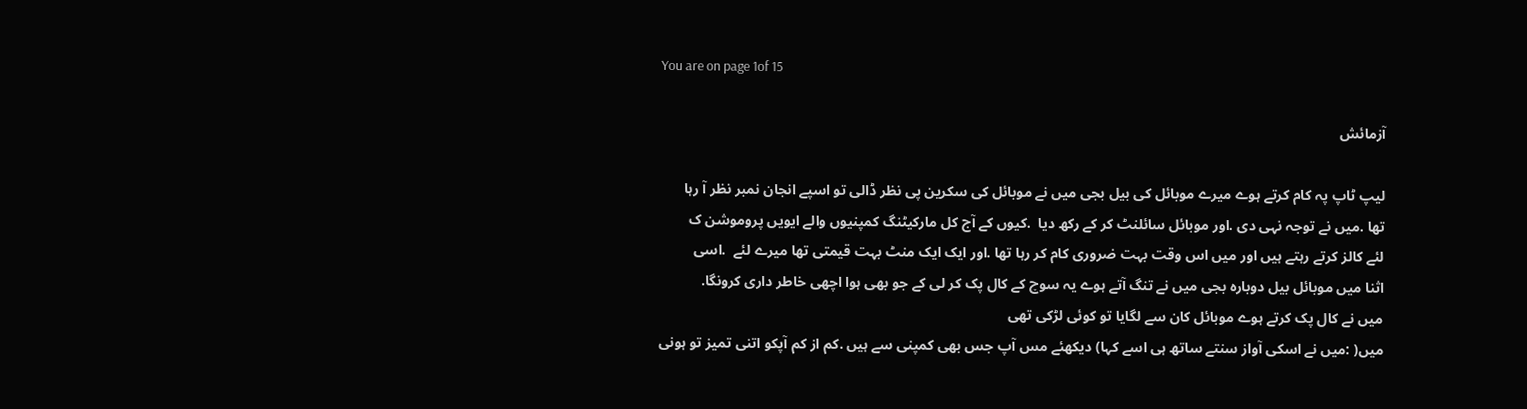You are on page 1of 15

آزمائش

لیپ ٹاپ پہ کام کرتے ہوے میرے موبائل کی بیل بجی میں نے موبائل کی سکرین پی نظر ڈالی تو اسپے انجان نمبر نظر آ رہا
تھا .میں نے توجہ نہی دی .اور موبائل سائلنٹ کر کے رکھ دیا  .کیوں کے آج کل مارکیٹنگ کمپنیوں والے ایویں پروموشن ک
لئے کالز کرتے رہتے ہیں اور میں اس وقت بہت ضروری کام کر رہا تھا .اور ایک ایک منٹ بہت قیمتی تھا میرے لئے  .اسی
اثنا میں موبائل بیل دوبارہ بجی میں نے تنگ آتے ہوے یہ سوچ کے کال پک کر لی کے جو بھی ہوا اچھی خاطر داری کرونگا.
میں نے کال پک کرتے ہوے موبائل کان سے لگایا تو کوئی لڑکی تھی
میں( :میں نے اسکی آواز سنتے ساتھ ہی اسے کہا) دیکھئے مس آپ جس بھی کمپنی سے ہیں .کم از کم آپکو اتنی تمیز تو ہونی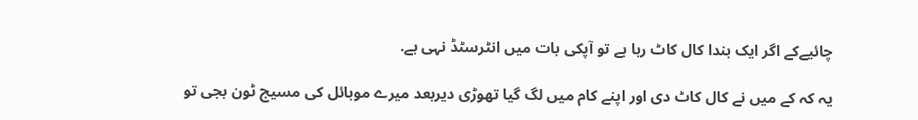چائیےکے اگر ایک بندا کال کاٹ رہا ہے تو آپکی بات میں انٹرسٹڈ نہی ہے.

یہ کہ کے میں نے کال کاٹ دی اور اپنے کام میں لگ گیا تھوڑی دیربعد میرے موبائل کی مسیج ٹون بجی تو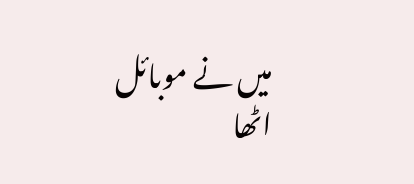میں نے موبائل
اٹھا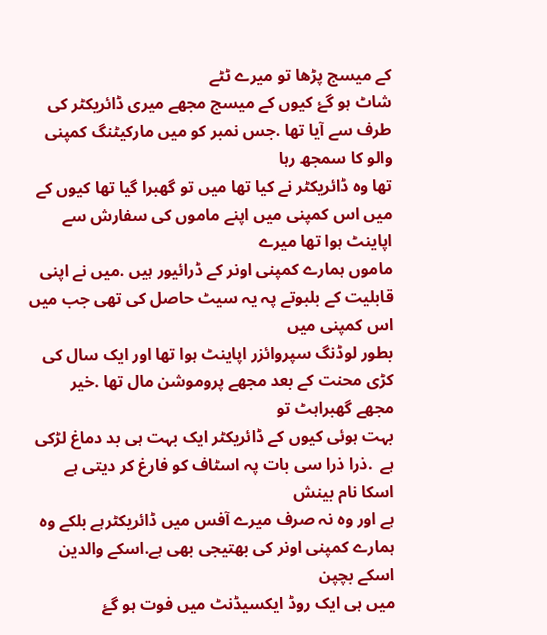کے میسج پڑھا تو میرے ٹٹے
شاٹ ہو گۓ کیوں کے میسج مجھے میری ڈائریکٹر کی طرف سے آیا تھا .جس نمبر کو میں مارکیٹنگ کمپنی والو کا سمجھ رہا
تھا وہ ڈائریکٹر نے کیا تھا میں تو گھبرا گیا تھا کیوں کے میں اس کمپنی میں اپنے ماموں کی سفارش سے اپاینٹ ہوا تھا میرے
ماموں ہمارے کمپنی اونر کے ڈرائیور ہیں .میں نے اپنی قابلیت کے بلبوتے پہ یہ سیٹ حاصل کی تھی جب میں اس کمپنی میں
بطور لوڈنگ سپروائزر اپاینٹ ہوا تھا اور ایک سال کی کڑی محنت کے بعد مجھے پروموشن مال تھا .خیر مجھے گھبراہٹ تو
بہت ہوئی کیوں کے ڈائریکٹر ایک بہت ہی بد دماغ لڑکی ہے  .ذرا ذرا سی بات پہ اسٹاف کو فارغ کر دیتی ہے اسکا نام بینش
ہے اور وہ نہ صرف میرے آفس میں ڈائریکٹرہے بلکے وہ ہمارے کمپنی اونر کی بھتیجی بھی ہے.اسکے والدین اسکے بچپن
میں ہی ایک روڈ ایکسیڈنٹ میں فوت ہو گۓ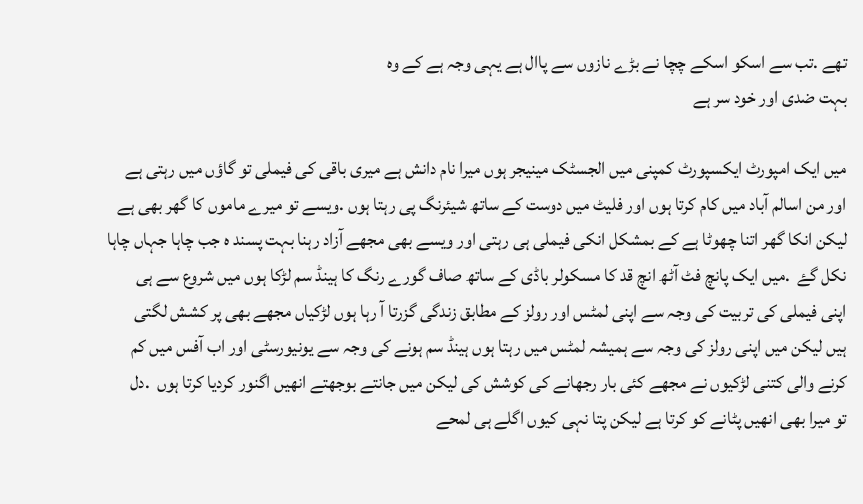تھے .تب سے اسکو اسکے چچا نے بڑے نازوں سے پاال ہے یہی وجہ ہے کے وہ
بہت ضدی اور خود سر ہے

میں ایک امپورٹ ایکسپورٹ کمپنی میں الجسٹک مینیجر ہوں میرا نام دانش ہے میری باقی کی فیملی تو گاؤں میں رہتی ہے
اور من اسالم آباد میں کام کرتا ہوں اور فلیٹ میں دوست کے ساتھ شیئرنگ پی رہتا ہوں .ویسے تو میرے ماموں کا گھر بھی ہے
لیکن انکا گھر اتنا چھوٹا ہے کے بمشکل انکی فیملی ہی رہتی اور ویسے بھی مجھے آزاد رہنا بہت پسند ہ جب چاہا جہاں چاہا
نکل گۓ  .میں ایک پانچ فٹ آٹھ انچ قد کا مسکولر باڈی کے ساتھ صاف گورے رنگ کا ہینڈ سم لڑکا ہوں میں شروع سے ہی
اپنی فیملی کی تربیت کی وجہ سے اپنی لمٹس اور رولز کے مطابق زندگی گزرتا آ رہا ہوں لڑکیاں مجھے بھی پر کشش لگتی
ہیں لیکن میں اپنی رولز کی وجہ سے ہمیشہ لمٹس میں رہتا ہوں ہینڈ سم ہونے کی وجہ سے یونیورسٹی اور اب آفس میں کم
کرنے والی کتنی لڑکیوں نے مجھے کئی بار رجھانے کی کوشش کی لیکن میں جانتے بوجھتے انھیں اگنور کردیا کرتا ہوں  .دل
تو میرا بھی انھیں پٹانے کو کرتا ہے لیکن پتا نہی کیوں اگلے ہی لمحے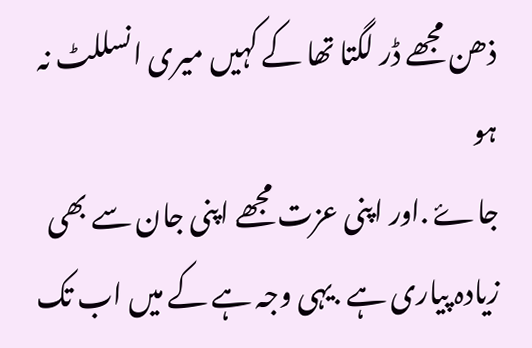ذھن مجھے ڈر لگتا تھا کے کہیں میری انسللٹ نہ ہو
جاۓ .اور اپنی عزت مجھے اپنی جان سے بھی زیادہ پیاری ہے .یہی وجہ ہے کے میں اب تک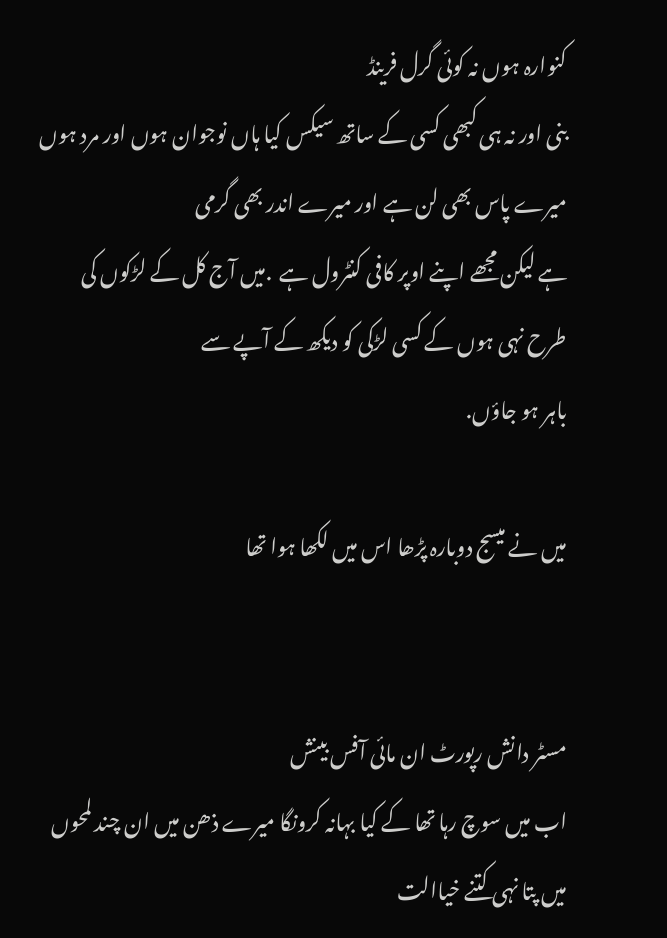کنوارہ ہوں نہ کوئی گرل فرینڈ
بنی اور نہ ہی کبھی کسی کے ساتھ سیکس کیا ہاں نوجوان ہوں اور مرد ہوں میرے پاس بھی لن ہے اور میرے اندر بھی گرمی
ہے لیکن مجھے اپنے اوپر کافی کنٹرول ہے  .میں آج کل کے لڑکوں کی طرح نہی ہوں کے کسی لڑکی کو دیکھ کے آپے سے
باہر ہو جاؤں.

میں نے میسج دوبارہ پڑھا اس میں لکھا ہوا تھا


مسٹر دانش رپورٹ ان مائی آفس بینش
اب میں سوچ رہا تھا کے کیا بہانہ کرونگا میرے ذھن میں ان چند لمحوں میں پتا نہی کتنے خیاالت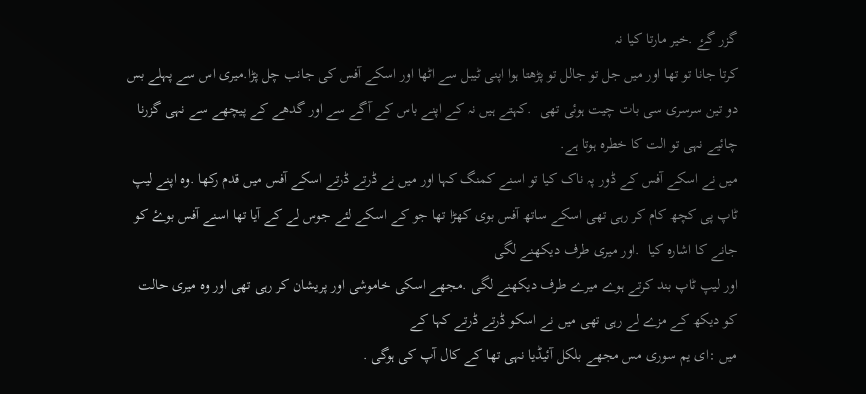گزر گۓ .خیر مارتا کیا نہ
کرتا جانا تو تھا اور میں جل تو جالل تو پڑھتا ہوا اپنی ٹیبل سے اٹھا اور اسکے آفس کی جانب چل پڑا.میری اس سے پہلے بس
دو تین سرسری سی بات چیت ہوئی تھی  .کہتے ہیں نہ کے اپنے باس کے آگے سے اور گدھے کے پیچھے سے نہی گزرنا
چائیے نہی تو الت کا خطرہ ہوتا ہے.
میں نے اسکے آفس کے ڈور پہ ناک کیا تو اسنے کمنگ کہا اور میں نے ڈرتے ڈرتے اسکے آفس میں قدم رکھا .وہ اپنے لیپ
ٹاپ پی کچھ کام کر رہی تھی اسکے ساتھ آفس بوی کھڑا تھا جو کے اسکے لئے جوس لے کے آیا تھا اسنے آفس بوۓ کو
جانے کا اشارہ کیا  .اور میری طرف دیکھنے لگی
اور لیپ ٹاپ بند کرتے ہوے میرے طرف دیکھنے لگی .مجھے اسکی خاموشی اور پریشان کر رہی تھی اور وہ میری حالت
کو دیکھ کے مزے لے رہی تھی میں نے اسکو ڈرتے ڈرتے کہا کے
میں :ای یم سوری مس مجھے بلکل آئیڈیا نہی تھا کے کال آپ کی ہوگی .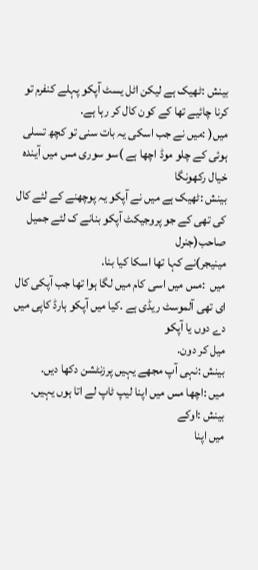بینش :ٹھیک ہے لیکن اٹل یسٹ آپکو پہلے کنفرم تو کرنا چائیے تھا کے کون کال کر رہا ہے.
میں( :میں نے جب اسکی یہ بات سنی تو کچھ تسلی ہوئی کے چلو موڈ اچھا ہے )سو سوری مس میں آیندہ خیال رکھونگا
بینش :ٹھیک ہے میں نے آپکو یہ پوچھنے کے لئے کال کی تھی کے جو پروجیکٹ آپکو بنانے ک لئے جمیل صاحب(جنرل
مینیجر)نے کہا تھا اسکا کیا بنا.
میں  :مس میں اسی کام میں لگا ہوا تھا جب آپکی کال ای تھی آلموسٹ ریڈی ہے .کیا میں آپکو ہارڈ کاپی میں دے دوں یا آپکو
میل کر دون.
بینش :نہی آپ مجھے یہیں پرزنٹشن دکھا دیں.
میں :اچھا مس میں اپنا لیپ ٹاپ لے اتا ہوں یہیں.
بینش :اوکے
میں اپنا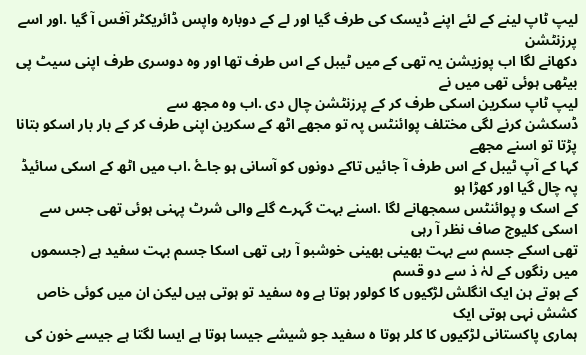لیپ ٹاپ لینے کے لئے اپنے ڈیسک کی طرف گیا اور لے کے دوبارہ واپس ڈائریکٹر آفس آ گیا .اور اسے پرزنٹشن
دکھانے لگا اب پوزیشن یہ تھی کے میں ٹیبل کے اس طرف تھا اور وہ دوسری طرف اپنی سیٹ پی بیٹھی ہوئی تھی میں نے
لیپ ٹاپ سکرین اسکی طرف کر کے پرزنٹشن چال دی .اب وہ مجھ سے
ڈسکشن کرنے لگی مختلف پوائنٹس پہ تو مجھے اٹھ کے سکرین اپنی طرف کر کے بار بار اسکو بتانا پڑتا تو اسنے مجھے
کہا کے آپ ٹیبل کے اس طرف آ جائیں تاکے دونوں کو آسانی ہو جاۓ .اب میں اٹھ کے اسکی سائیڈ پہ چال گیا اور کھڑا ہو
کے اسک و پوائنٹس سمجھانے لگا .اسنے بہت گہرے گلے والی شرٹ پہنی ہوئی تھی جس سے اسکی کلیوج صاف نظر آ رہی
تھی اسکے جسم سے بہت بھینی بھینی خوشبو آ رہی تھی اسکا جسم بہت سفید ہے (جسموں میں رنگوں کے لہٰ ذ سے دو قسم
کے ہوتے ہن ایک انگلش لڑکیوں کا کولور ہوتا ہے وہ سفید تو ہوتی ہیں لیکن ان میں کوئی خاص کشش نہی ہوتی ایک
ہماری پاکستانی لڑکیوں کا کلر ہوتا ہ سفید جو شیشے جیسا ہوتا ہے ایسا لگتا ہے جیسے خون کی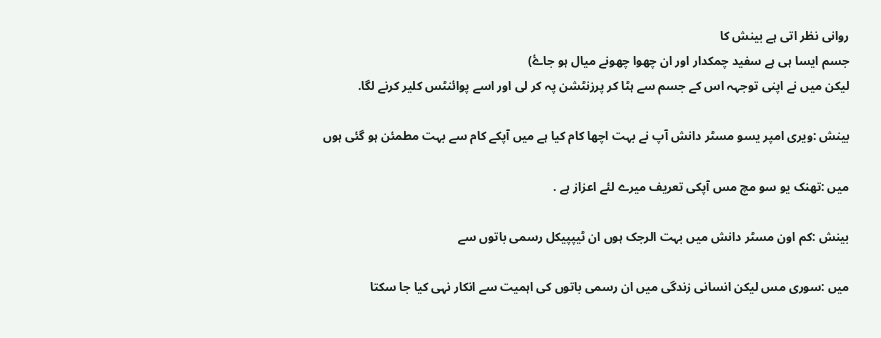روانی نظر اتی ہے بینش کا
جسم ایسا ہی ہے سفید چمکدار اور ان چھوا چھونے میال ہو جاۓ)
لیکن میں نے اپنی توجہہ اس کے جسم سے ہٹا کر پرزنٹشن پہ کر لی اور اسے پوائنٹس کلیر کرنے لگا.

بینش :ویری امپر یسو مسٹر دانش آپ نے بہت اچھا کام کیا ہے میں آپکے کام سے بہت مطمئن ہو گئی ہوں

میں :تھنک یو سو مچ مس آپکی تعریف میرے لئے اعزاز ہے .

بینش :کم اون مسٹر دانش میں بہت الرجک ہوں ان ٹیپپیکل رسمی باتوں سے

میں :سوری مس لیکن انسانی زندگی میں ان رسمی باتوں کی اہمیت سے انکار نہی کیا جا سکتا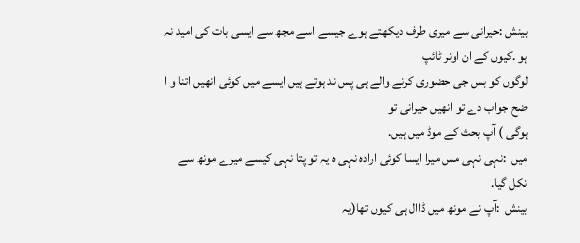بینش :حیرانی سے میری طرف دیکھتے ہوے جیسے اسے مجھ سے ایسی بات کی امید نہ ہو .کیوں کے ان اونر ٹائپ
لوگوں کو بس جی حضوری کرنے والے ہی پس ند ہوتے ہیں ایسے میں کوئی انھیں اتنا و ا ضح جواب دے تو انھیں حیرانی تو
ہوگی ) آپ بحث کے موڈ میں ہیں.
میں  :نہی نہی مس میرا ایسا کوئی ارادہ نہی ہ یہ تو پتا نہی کیسے میرے مونھ سے نکل گیا.
بینش  :آپ نے مونھ میں ڈاال ہی کیوں تھا(یہ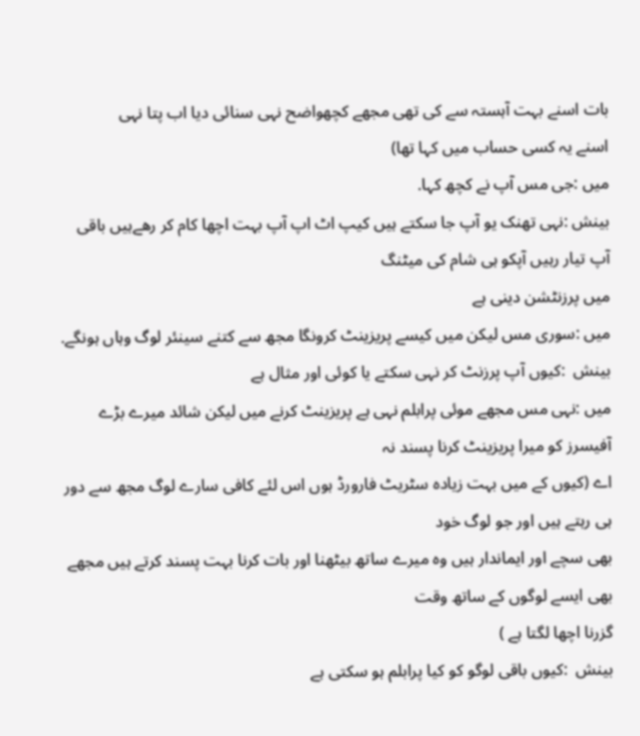بات اسنے بہت آہستہ سے کی تھی مجھے کچھواضح نہی سنائی دیا اب پتا نہی
اسنے یہ کسی حساب میں کہا تھا)
میں :جی مس آپ نے کچھ کہا.
بینش :نہی تھنک یو آپ جا سکتے ہیں کیپ اٹ اپ آپ بہت اچھا کام کر رھےہیں باقی آپ تیار رہیں آپکو ہی شام کی میٹنگ
میں پرزنٹشن دینی ہے
میں :سوری مس لیکن میں کیسے پریزینٹ کرونگا مجھ سے کتنے سینئر لوگ وہاں ہونگے.
بینش  :کیوں آپ پرزنٹ کر نہی سکتے یا کوئی اور مثال ہے
میں :نہی مس مجھے موئی پرابلم نہی ہے پریزینٹ کرنے میں لیکن شائد میرے بڑے آفیسرز کو میرا پریزینٹ کرنا پسند نہ
اے (کیوں کے میں بہت زیادہ سٹریٹ فارورڈ ہوں اس لئے کافی سارے لوگ مجھ سے دور ہی رہتے ہیں اور جو لوگ خود
بھی سچے اور ایماندار ہیں وہ میرے ساتھ بیٹھنا اور بات کرنا بہت پسند کرتے ہیں مجھے بھی ایسے لوگوں کے ساتھ وقت
گزرنا اچھا لگتا ہے )
بینش  :کیوں باقی لوگو کو کیا پرابلم ہو سکتی ہے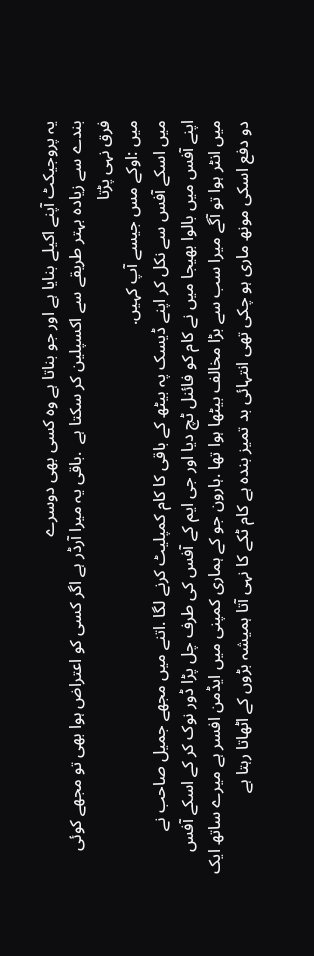یہ پروجیکٹ آپنے اکیلے بنایا ہے اور جو بناتا ہے وہ کسی بھی دوسرے
بندے سے زیادہ بہتر طریقے سے اکسپلین کر سکتا ہے  .باقی یہ میرا آرڈر ہے اگر کسی کو اعتراض ہوا بھی تو مجھے کوئی
فرق نہی پڑتا
میں :اوکے مس جیسے آپ کہیں.
میں اسکے آفس سے نکل کر اپنے ڈیسک پہ بیٹھ کے باقی کا کام کمپلیٹ کرنے لگا .اتنے میں مجھے جمیل صاحب نے
اپنے آفس میں بالوا بھیجا میں نے کام کو فائنل ٹچ دیا اور جی ایم کے آفس کی طرف چل پڑا ڈور نوک کر کے اسکے آفس
میں انٹر ہوا تو آگے میرا سب سے بڑا مخالف بیٹھا ہوا تھا .ہارون جو کے ہماری کمپنی میں ایڈمن افسر ہے میرے ساتھ ایک
دو دفع اسکی مونھ ماری ہو چکی تھی انتہائی بد تمیز بندہ ہے کام ٹکے کا نہی آتا ہمیشہ بڑوں کے اٹھاتا رہتا ہے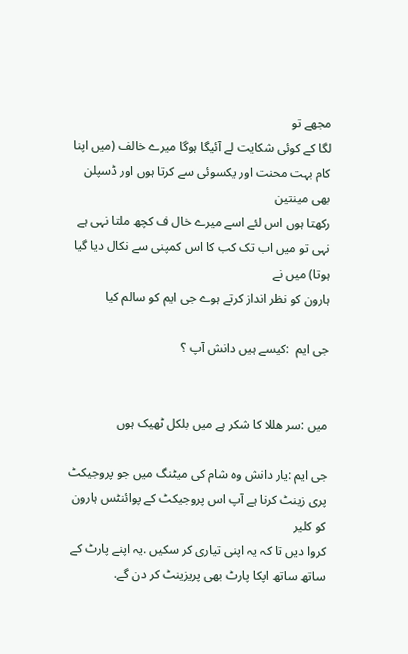مجھے تو
لگا کے کوئی شکایت لے آئیگا ہوگا میرے خالف (میں اپنا کام بہت محنت اور یکسوئی سے کرتا ہوں اور ڈسپلن بھی مینتین
رکھتا ہوں اس لئے اسے میرے خال ف کچھ ملتا نہی ہے نہی تو میں اب تک کب کا اس کمپنی سے نکال دیا گیا ہوتا) میں نے
ہارون کو نظر انداز کرتے ہوے جی ایم کو سالم کیا

جی ایم  :کیسے ہیں دانش آپ ؟


میں :سر هللا کا شکر ہے میں بلکل ٹھیک ہوں

جی ایم :یار دانش وہ شام کی میٹنگ میں جو پروجیکٹ پری زینٹ کرنا ہے آپ اس پروجیکٹ کے پوائنٹس ہارون کو کلیر
کروا دیں تا کہ یہ اپنی تیاری کر سکیں .یہ اپنے پارٹ کے ساتھ ساتھ اپکا پارٹ بھی پریزینٹ کر دن گے.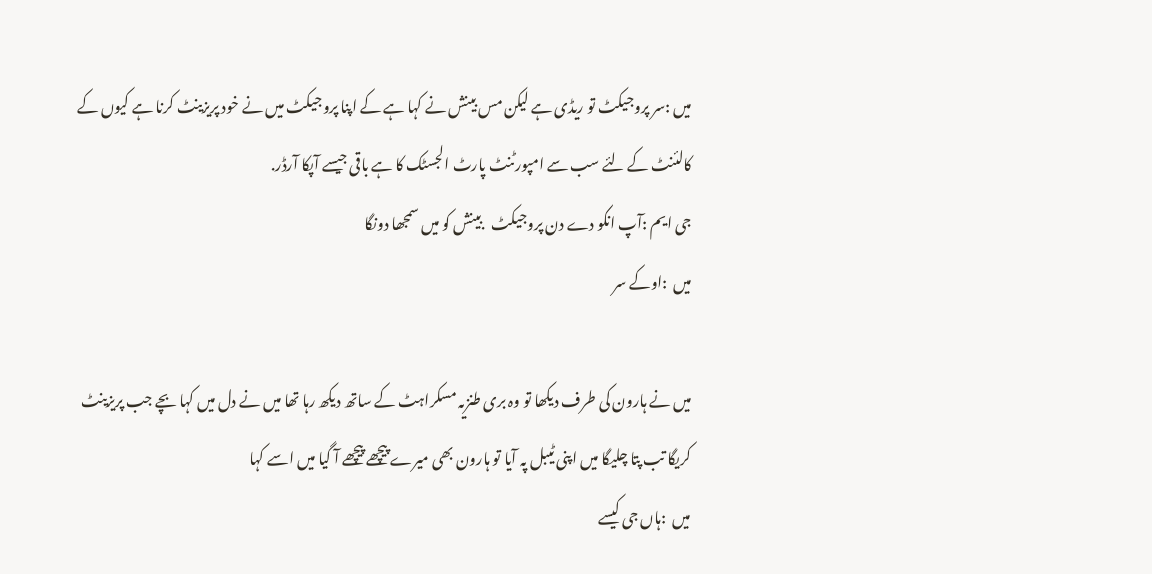میں :سر پروجیکٹ تو ریڈی ہے لیکن مس بینش نے کہا ہے کے اپنا پروجیکٹ میں نے خود پریزینٹ کرنا ہے کیوں کے
کالئنٹ کے لئے سب سے امپورٹنٹ پارٹ الجسٹک کا ہے باقی جیسے آپکا آرڈر.
جی ایم :آپ انکو دے دن پروجیکٹ  .بینش کو میں سمجھا دونگا
میں  :اوکے سر

میں نے ہارون کی طرف دیکھا تو وہ بری طنزیہ مسکراہٹ کے ساتھ دیکھ رہا تھا میں نے دل میں کہا بچے جب پریزینٹ
کریگا تب پتا چلیگا میں اپنی ٹیبل پہ آیا تو ہارون بھی میرے پیچھے پیچھے آ گیا میں اسے کہا
میں  :ہاں جی کیسے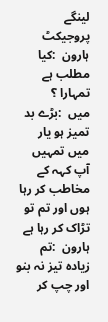لینگے پروجیکٹ
ہارون  :کیا مطلب ہے تمہارا ؟
میں  :بڑے بد تمیز ہو یار میں تمہیں آپ کہہ کے مخاطب کر رہا ہوں اور تم تو تڑاک کر رہا ہے
ہارون  :تم زیادہ تیز نہ بنو اور چپ کر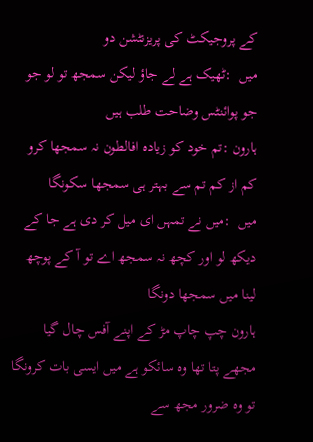کے پروجیکٹ کی پریزنٹشن دو
میں  :ٹھیک ہے لے جاؤ لیکن سمجھ تو لو جو جو پوائنٹس وضاحت طلب ہیں
ہارون :تم خود کو زیادہ افالطون نہ سمجھا کرو کم از کم تم سے بہتر ہی سمجھا سکونگا
میں  :میں نے تمہں ای میل کر دی ہے جا کے دیکھ لو اور کچھ نہ سمجھ اے تو آ کے پوچھ لینا میں سمجھا دونگا
ہارون چپ چاپ مڑ کے اپنے آفس چال گیا مجھے پتا تھا وہ سائکو ہے میں ایسی بات کرونگا تو وہ ضرور مجھ سے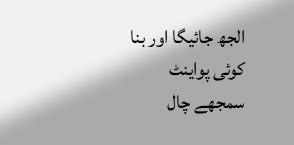الجھ جائیگا اور بنا کوئی پواینٹ سمجھے چال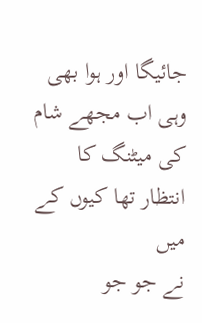جائیگا اور ہوا بھی وہی اب مجھے شام کی میٹنگ کا انتظار تھا کیوں کے میں
نے جو جو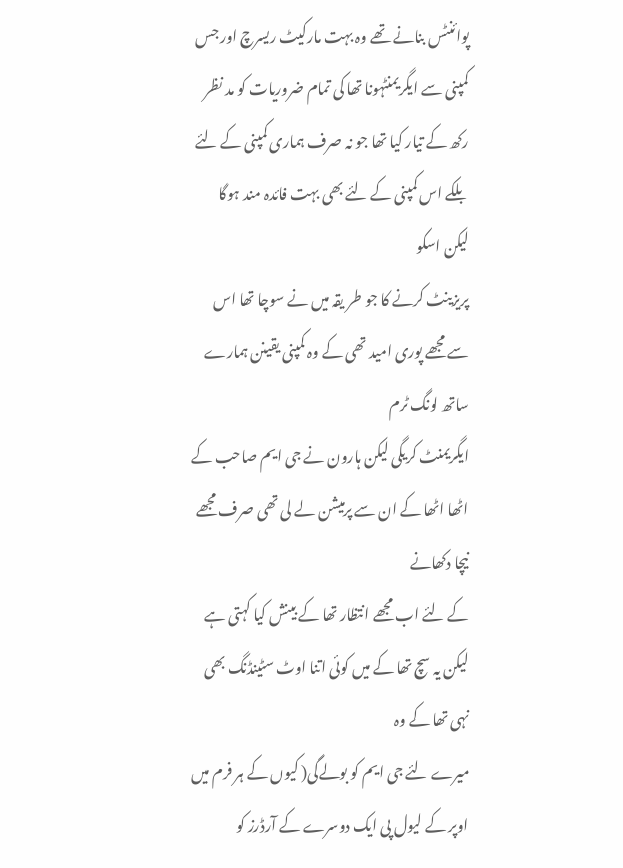پوائنٹس بنانے تھے وہ بہت مارکیٹ ریسرچ اور جس کمپنی سے ایگریمنٹہونا تھا کی تمام ضروریات کو مد نظر
رکھ کے تیار کیا تھا جو نہ صرف ہماری کمپنی کے لئے بلکے اس کمپنی کے لئے بھی بہت فائدہ مند ہوگا لیکن اسکو
پریزینٹ کرنے کا جو طر یقہ میں نے سوچا تھا اس سے مجھے پوری امید تھی کے وہ کمپنی یقینن ہمارے ساتھ لونگ ٹرم
ایگریمنٹ کریگی لیکن ہارون نے جی ایم صاحب کے اٹھا اٹھا کے ان سے پرمیشن لے لی تھی صرف مجھے نیچا دکھانے
کے لئے اب مجھے انتظار تھا کے بینش کیا کہتی ہے لیکن یہ سچ تھا کے میں کوئی اتنا اوٹ سٹینڈنگ بھی نہی تھا کے وہ
میرے لئے جی ایم کو بولےگی( کیوں کے ہر فرم میں اوپر کے لیول پی ایک دوسرے کے آرڈرز کو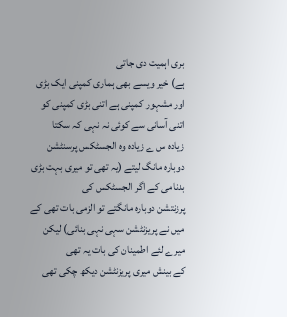بری اہمیت دی جاتی
ہے) خیر ویسے بھی ہماری کمپنی ایک بڑی اور مشہور کمپنی ہے اتنی بڑی کمپنی کو اتنی آسانی سے کوئی نہ نہی کہ سکتا
زیادہ س ے زیادہ وہ الجسٹکس پرسنٹشن دوبارہ مانگ لیتے (یہ تھی تو میری بہت بڑی بدنامی کے اگر الجسٹکس کی
پرزنتشن دوبارہ مانگتے تو الزمی بات تھی کے میں نے پریزنٹشن سہی نہی بنائی) لیکن میرے لئے اطمینان کی بات یہ تھی
کے بینش میری پریزنٹشن دیکھ چکی تھی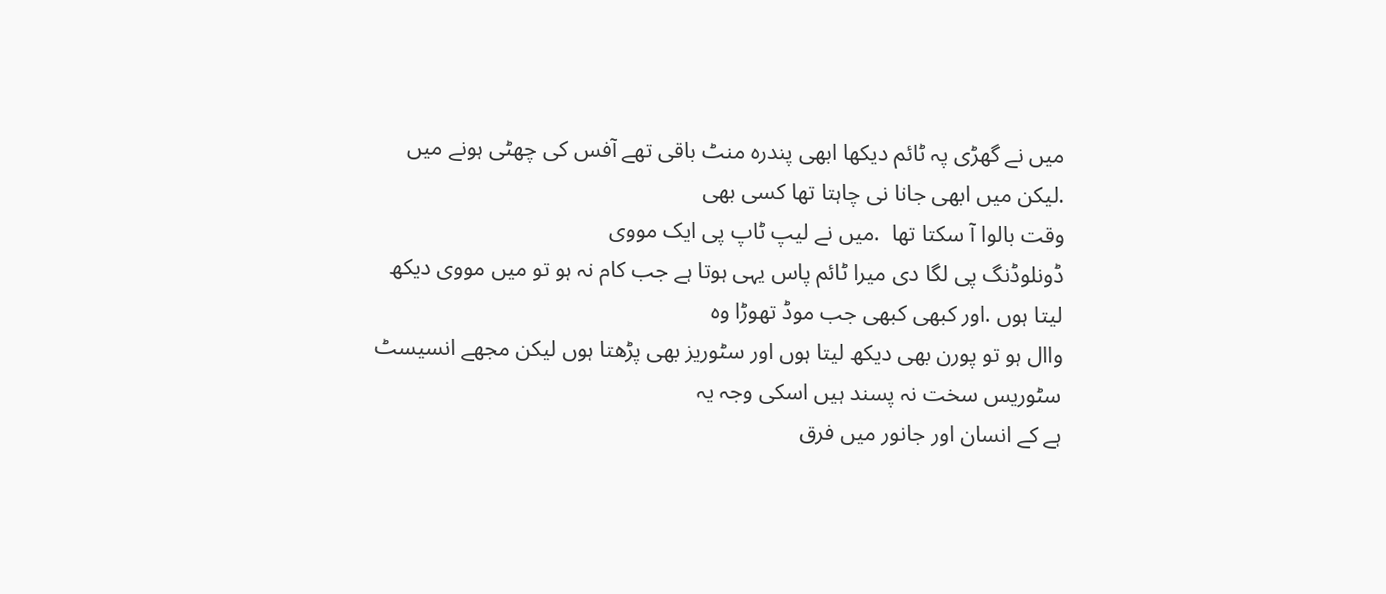میں نے گھڑی پہ ٹائم دیکھا ابھی پندرہ منٹ باقی تھے آفس کی چھٹی ہونے میں .لیکن میں ابھی جانا نی چاہتا تھا کسی بھی
وقت بالوا آ سکتا تھا  .میں نے لیپ ٹاپ پی ایک مووی
ڈونلوڈنگ پی لگا دی میرا ٹائم پاس یہی ہوتا ہے جب کام نہ ہو تو میں مووی دیکھ لیتا ہوں .اور کبھی کبھی جب موڈ تھوڑا وہ
واال ہو تو پورن بھی دیکھ لیتا ہوں اور سٹوریز بھی پڑھتا ہوں لیکن مجھے انسیسٹ سٹوریس سخت نہ پسند ہیں اسکی وجہ یہ
ہے کے انسان اور جانور میں فرق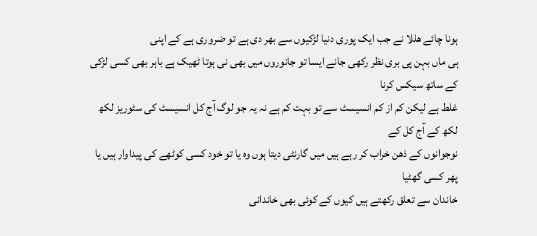ہونا چائے هللا نے جب ایک پوری دنیا لڑکیوں سے بھر دی ہے تو ضروری ہے کے اپنی
ہی ماں بہن پی بری نظر رکھی جانے ایسا تو جانوروں میں بھی نی ہوتا ٹھیک ہے باہر بھی کسی لڑکی کے ساتھ سیکس کرنا
غلط ہے لیکن کم از کم انسیسٹ سے تو بہت کم ہے نہ یہ جو لوگ آج کل انسیسٹ کی سٹوریز لکھ لکھ کے آج کل کے
نوجوانوں کے ذھن خراب کر رہے ہیں میں گارنٹی دیتا ہوں وہ یا تو خود کسی کوٹھے کی پیداوار ہیں یا پھر کسی گھٹیا
خاندان سے تعلق رکھتے ہیں کیوں کے کوئی بھی خاندانی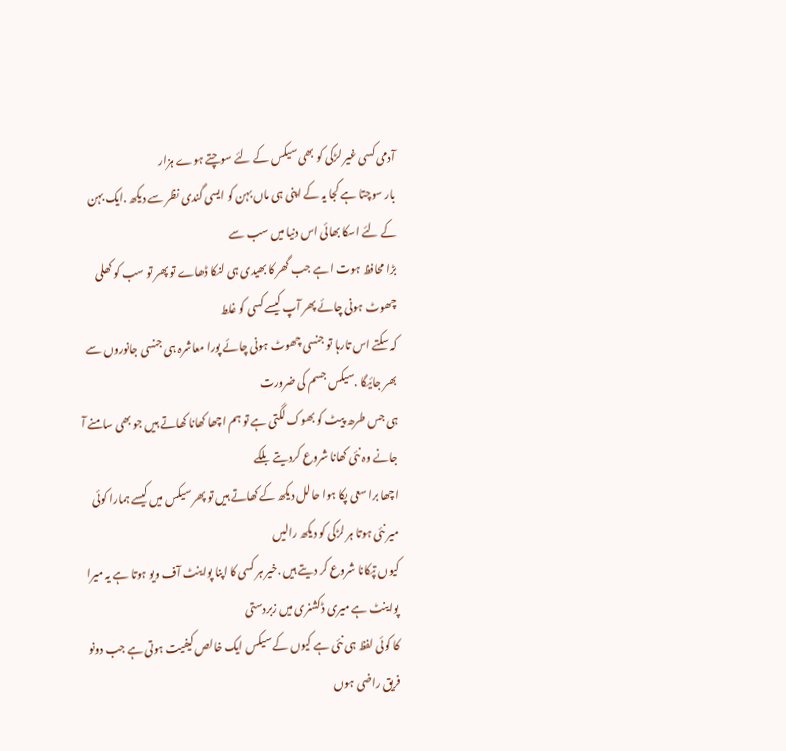آدمی کسی غیر لڑکی کو بھی سیکس کے لئے سوچتے ہوے ہزار
بار سوچتا ہے کجا یہ کے اپنی ہی ماں بہن کو ایسی گندی نظر سے دیکھ .ایک بہن کے لئے اسکا بھائی اس دنیا میں سب سے
بڑا محافظ ہوت ا ہے جب گھر کا بھیدی ہی لنکا ڈھاے تو پھر تو سب کو کھلی چھوٹ ہونی چائے پھر آپ کیسے کسی کو غلط
کہ سکتے اس تارہا تو جنسی چھوٹ ہونی چائے پورا معاشرہ ہی جنسی جانوروں سے بھر جائیگا .سیکس جسم کی ضرورت
ہی جس طرھ پیٹ کو بھوک لگتی ہے تو ہم اچھا کھانا کھاتے ہیں جو بھی سامنے آ جانے وہ نئی کھانا شروع کردیتے بلکے
اچھا برا سعی پکا ہوا حالل دیکھ کے کھاتے ہیں تو پھر سیکس میں کیسے ہمارا کوئی میر نئی ہوتا ہر لڑکی کو دیکھ رالیں
کیوں تپکانا شروع کر دیتے ہیں .خیر ہر کسی کا اپنا پواینٹ آف ویو ہوتا ہے یہ میرا پواینٹ ہے میری ڈکشنری میں زبردستی
کا کوئی لفظ ہی نئی ہے کیوں کے سیکس ایک خالص کیفیت ہوتی ہے جب دونو فریق راضی ہوں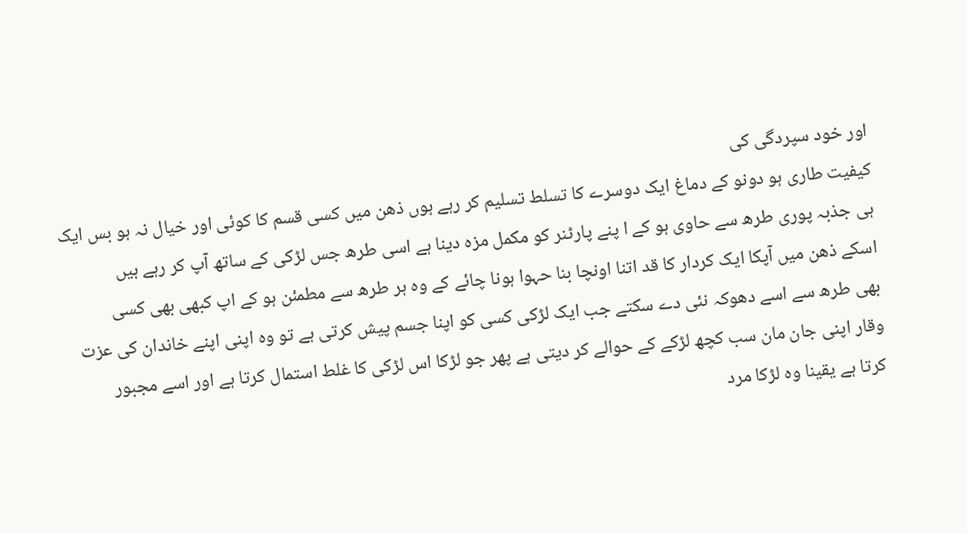اور خود سپردگی کی
کیفیت طاری ہو دونو کے دماغ ایک دوسرے کا تسلط تسلیم کر رہے ہوں ذھن میں کسی قسم کا کوئی اور خیال نہ ہو بس ایک
ہی جذبہ پوری طرھ سے حاوی ہو کے ا پنے پارٹنر کو مکمل مزہ دینا ہے اسی طرھ جس لڑکی کے ساتھ آپ کر رہے ہیں
اسکے ذھن میں آپکا ایک کردار کا قد اتنا اونچا بنا حہوا ہونا چائے کے وہ ہر طرھ سے مطمئن ہو کے اپ کبھی بھی کسی
بھی طرھ سے اسے دھوکہ نئی دے سکتے جب ایک لڑکی کسی کو اپنا جسم پیش کرتی ہے تو وہ اپنی اپنے خاندان کی عزت
وقار اپنی جان مان سب کچھ لڑکے کے حوالے کر دیتی ہے پھر جو لڑکا اس لڑکی کا غلط استمال کرتا ہے اور اسے مجبور
کرتا ہے یقینا وہ لڑکا مرد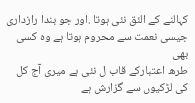کہالنے کے الئق نئی ہوتا .اور جو بندا رازداری جیسی نعمت سے محروم ہوتا ہے وہ کسی بھی
طرھ اعتبارکے قاب ل نئی ہے میری آج کل کی لڑکیوں سے گزارش ہے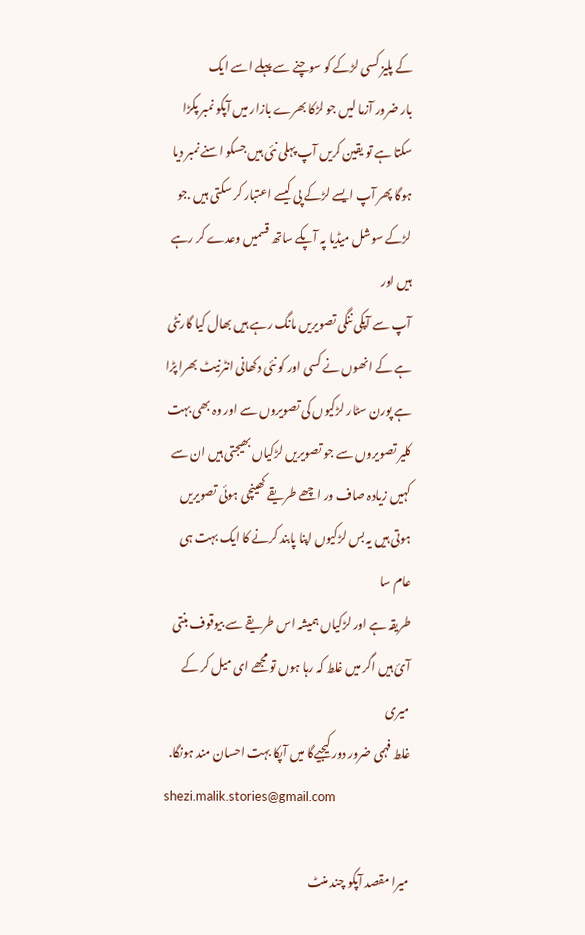کے پلیز کسی لڑکے کو سوچنے سے پہلے اسے ایک
بار ضرور آزما لیں جو لڑکا بھرے بازار میں آپکو نمبر پکڑا سکتا ہے تو یقین کریں آپ پہلی نئی ہیں جسکو اسنے نمبر دیا
ہوگا پھر آپ ایسے لڑکے پی کیسے اعتبار کر سکتی ہیں .جو لڑکے سوشل میڈیا پہ آپکے ساتھ قسمیں وعدے کر رہے ہیں اور
آپ سے آپکی ننگی تصویریں مانگ رہے ہیں بھال کیا گارنٹی ہے کے انھوں نے کسی اور کو نئی دکھانی انٹرنیٹ بھرا پڑا
ہے پورن سٹار لڑکیوں کی تصویروں سے اور وہ بھی بہت کلیر تصویروں سے جو تصویریں لڑکیاں بھیجتی ہیں ان سے
کہیں زیادہ صاف ور اچھے طریقے کھینچی ہوئی تصویریں ہوتی ہیں یہ بس لڑکیوں اپنا پابند کرنے کا ایک بہت ہی عام سا
طریقہ ہے اور لڑکیاں ہمیشہ اس طریقے سے بیوقوف بنتی آئ ہیں اگر میں غلط کہ رہا ہوں تو مجھے ای میل کر کے میری
غلط فہمی ضرور دور کیجیےگا میں آپکا بہت احسان مند ہونگا.
shezi.malik.stories@gmail.com

میرا مقصد آپکو چند منٹ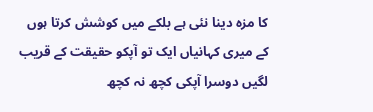کا مزہ دینا نئی ہے بلکے میں کوشش کرتا ہوں کے میری کہانیاں ایک تو آپکو حقیقت کے قریب
لگیں دوسرا آپکی کچھ نہ کچھ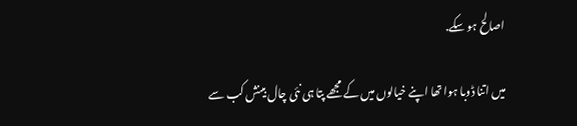اصالح ہو سکے.

میں اتنا ڈوبا ہوا تھا اپنے خیالوں میں کے مجھے پتا ہی نئی چال بینش کب سے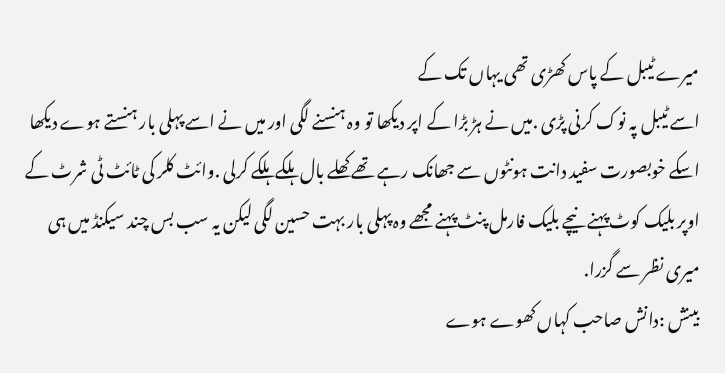میرے ٹیبل کے پاس کھڑی تھی یہاں تک کے
اسے ٹیبل پہ نوک کرنی پڑی .میں نے ہڑ بڑا کے اپر دیکھا تو وہ ہنسنے لگی اور میں نے اسے پہلی بار ہنستے ہوے دیکھا
اسکے خوبصورت سفید دانت ہونٹوں سے جھانک رہے تھے کھلے بال ہلکے ہلکے کرلی .وائٹ کلر کی ٹائٹ ٹی شرٹ کے
اوپر بلیک کوٹ پہنے نیچے بلیک فارمل پنٹ پہنے مجھے وہ پہلی بار بہت حسین لگی لیکن یہ سب بس چند سیکنڈ میں ہی
میری نظر سے گزرا.
بینش :دانش صاحب کہاں کھوے ہوے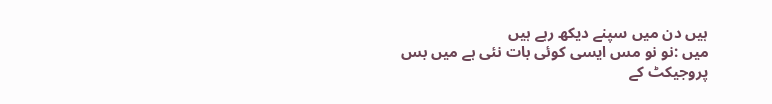ہیں دن میں سپنے دیکھ رہے ہیں
میں :نو نو مس ایسی کوئی بات نئی ہے میں بس پروجیکٹ کے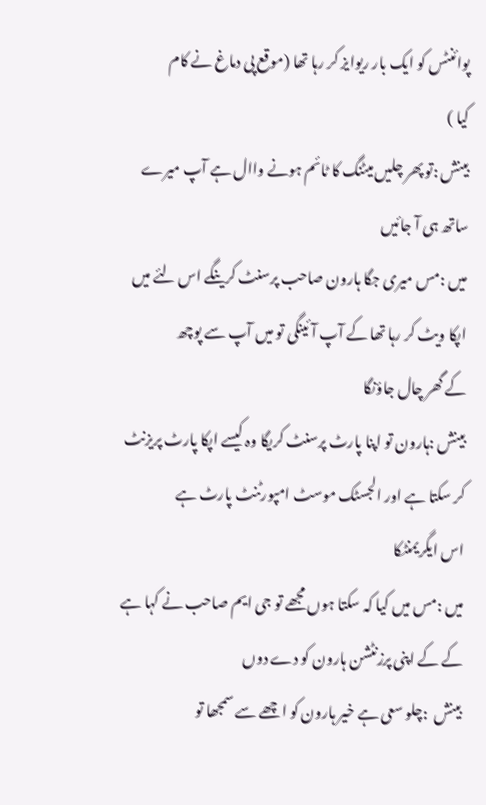پوائنٹس کو ایک بار ریوایز کر رہا تھا (موقع پی دماغ نے کام
کیا )
بینش :تو پھر چلیں میٹنگ کا ٹائم ہونے واال ہے آپ میرے ساتھ ہی آ جائیں
میں :مس میری جگا ہارون صاحب پرسنٹ کرینگے اس لئے میں اپکا ویٹ کر رہا تھا کے آپ آئینگی تو میں آپ سے پوچھ
کے گھر چال جاؤنگا
بینش :ہارون تو اپنا پارٹ پرسنٹ کریگا وہ کیسے اپکا پارٹ پریزنٹ کر سکتا ہے اور الجسٹک موسٹ امپورٹنٹ پارٹ ہے
اس ایگریمنٹکا
میں :مس میں کیا کہ سکتا ہوں مجھے تو جی ایم صاحب نے کہا ہے کے کے اپنی پرزنٹشن ہارون کو دے دوں
بینش  :چلو سعی ہے خیر ہارون کو اچھے سے سمجھا تو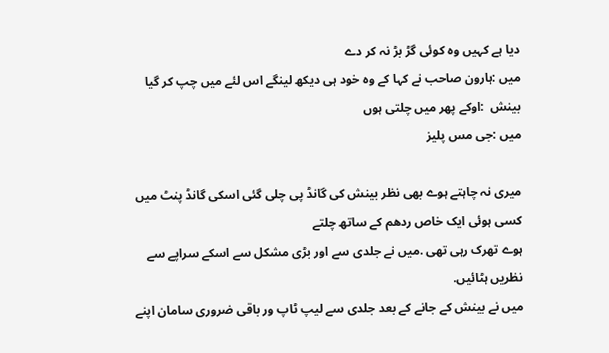دیا ہے کہیں وہ کوئی گڑ بڑ نہ کر دے
میں :ہارون صاحب نے کہا کے وہ خود ہی دیکھ لینگے اس لئے میں چپ کر گیا
بینش  :اوکے پھر میں چلتی ہوں
میں :جی مس پلیز

میری نہ چاہتے ہوے بھی نظر بینش کی گانڈ پی چلی گئی اسکی گانڈ پنٹ میں کسی ہوئی ایک خاص ردھم کے ساتھ چلتے
ہوے تھرک رہی تھی .میں نے جلدی سے اور بڑی مشکل سے اسکے سراپے سے نظریں ہٹائیں.
میں نے بینش کے جانے کے بعد جلدی سے لیپ ٹاپ ور باقی ضروری سامان اپنے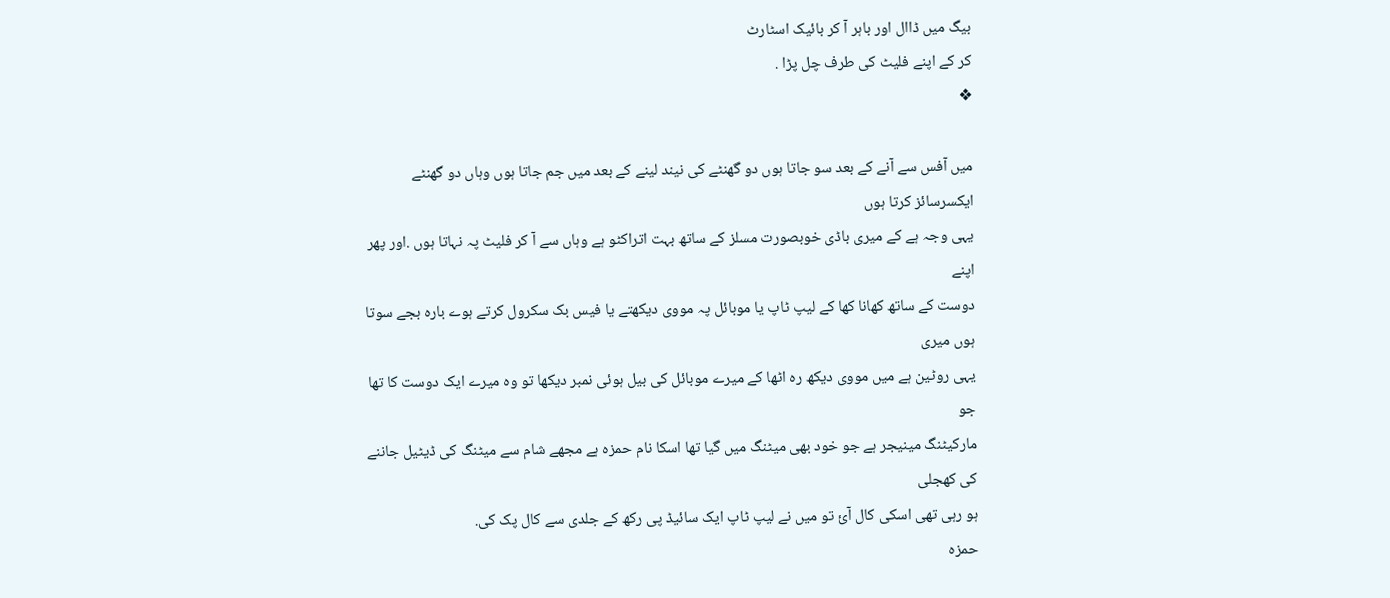بیگ میں ڈاال اور باہر آ کر بائیک اسٹارٹ
کر کے اپنے فلیٹ کی طرف چل پڑا .
❖

میں آفس سے آنے کے بعد سو جاتا ہوں دو گھنٹے کی نیند لینے کے بعد میں جم جاتا ہوں وہاں دو گھنٹے ایکسرسائز کرتا ہوں
یہی وجہ ہے کے میری باڈی خوبصورت مسلز کے ساتھ بہت اتراکٹو ہے وہاں سے آ کر فلیٹ پہ نہاتا ہوں .اور پھر اپنے
دوست کے ساتھ کھانا کھا کے لیپ ٹاپ یا موبائل پہ مووی دیکھتے یا فیس بک سکرول کرتے ہوے بارہ بجے سوتا ہوں میری
یہی روٹین ہے میں مووی دیکھ رہ اٹھا کے میرے موبائل کی بیل ہوئی نمبر دیکھا تو وہ میرے ایک دوست کا تھا جو
مارکیٹنگ مینیجر ہے جو خود بھی میٹنگ میں گیا تھا اسکا نام حمزہ ہے مجھے شام سے میٹنگ کی ڈیٹیل جاننے کی کھجلی
ہو رہی تھی اسکی کال آئ تو میں نے لیپ ٹاپ ایک سائیڈ پی رکھ کے جلدی سے کال پک کی.
حمزہ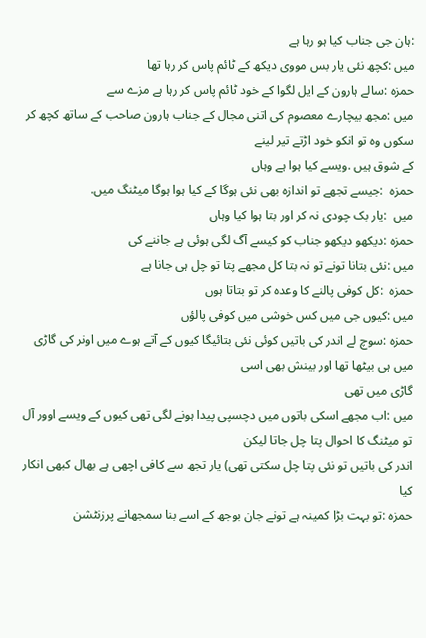:ہان جی جناب کیا ہو رہا ہے
میں :کچھ نئی یار بس مووی دیکھ کے ٹائم پاس کر رہا تھا
حمزہ :سالے ہارون کے ایل لگوا کے خود ٹائم پاس کر رہا ہے مزے سے
میں :مجھ بیچارے معصوم کی اتنی مجال کے جناب ہارون صاحب کے ساتھ کچھ کر سکوں وہ تو انکو خود اڑتے تیر لینے
کے شوق ہیں .ویسے کیا ہوا ہے وہاں
حمزہ  :جیسے تجھے تو اندازہ بھی نئی ہوگا کے کیا ہوا ہوگا میٹنگ میں.
میں  :یار بک چودی نہ کر اور بتا ہوا کیا وہاں
حمزہ :دیکھو دیکھو جناب کو کیسے آگ لگی ہوئی ہے جاننے کی
میں :نئی بتانا تونے تو نہ بتا کل مجھے پتا تو چل ہی جانا ہے
حمزہ  :کل کوفی پالنے کا وعدہ کر تو بتاتا ہوں
میں :کیوں جی میں کس خوشی میں کوفی پالؤں
حمزہ :سوچ لے اندر کی باتیں کوئی نئی بتائیگا کیوں کے آتے ہوے میں اونر کی گاڑی میں ہی بیٹھا تھا اور بینش بھی اسی
گاڑی میں تھی
میں :اب مجھے اسکی باتوں میں دچسپی پیدا ہونے لگی تھی کیوں کے ویسے اوور آل تو میٹنگ کا احوال پتا چل جاتا لیکن
اندر کی باتیں تو نئی پتا چل سکتی تھی) یار تجھ سے کافی اچھی ہے بھال کبھی انکار کیا
حمزہ :تو بہت بڑا کمینہ ہے تونے جان بوجھ کے اسے بنا سمجھانے پرزنٹشن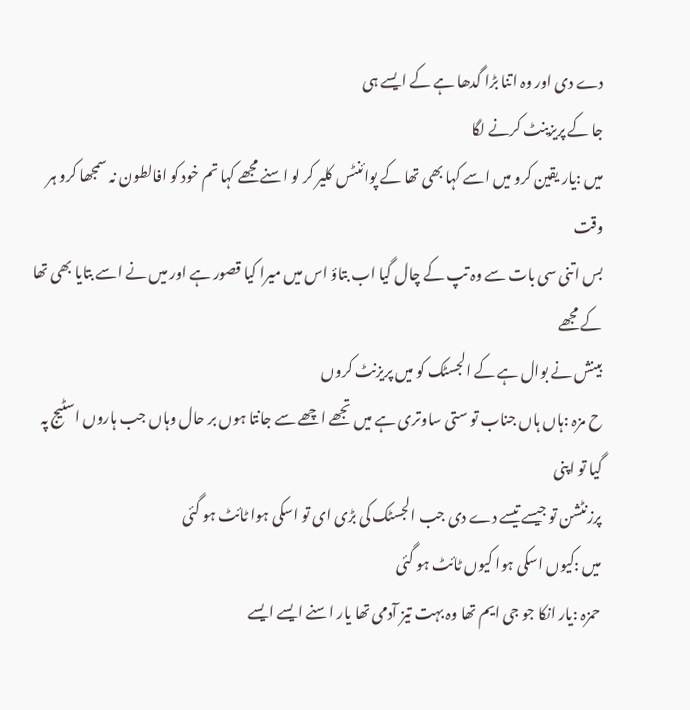دے دی اور وہ اتنا بڑا گدھا ہے کے ایسے ہی
جا کے پریزینٹ کرنے لگا
میں :یار یقین کرو میں اسے کہا بھی تھا کے پوائنٹس کلیر کر لو اسنے مجھے کہا تم خود کو افالطون نہ سمجھا کرو ہر وقت
بس اتنی سی بات سے وہ تپ کے چال گیا اب بتاؤ اس میں میرا کیا قصور ہے اور میں نے اسے بتایا بھی تھا کے مجھے
بینش نے بوال ہے کے الجسٹک کو میں پریزنٹ کروں
ح مزہ :ہاں ہاں جناب تو ستی ساوتری ہے میں تجھے اچھے سے جانتا ہوں بر حال وہاں جب ہاروں اسٹیج پہ گیا تو اپنی
پرزنٹشن تو جیسے تیسے دے دی جب الجسٹک کی بڑی ای تو اسکی ہوا ٹائٹ ہو گئی
میں :کیوں اسکی ہوا کیوں ٹائٹ ہو گئی
حمزہ :یار انکا جو جی ایم تھا وہ بہت تیز آدمی تھا یار اسنے ایسے ایسے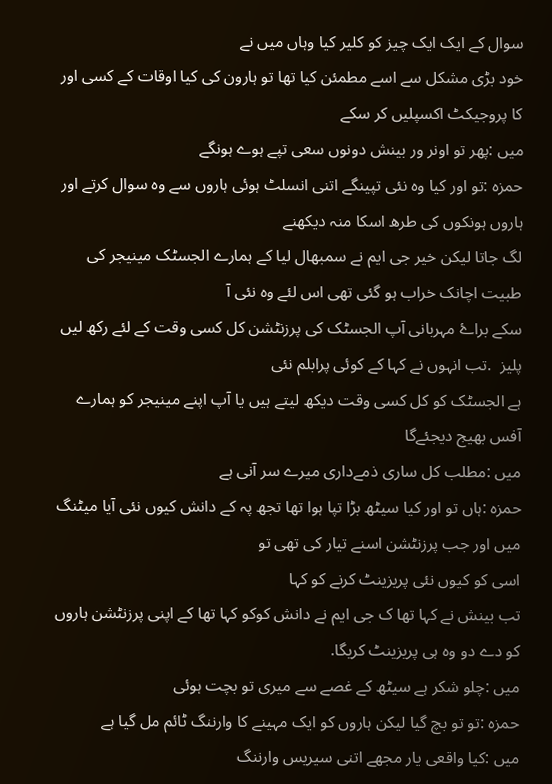سوال کے ایک ایک چیز کو کلیر کیا وہاں میں نے
خود بڑی مشکل سے اسے مطمئن کیا تھا تو ہارون کی کیا اوقات کے کسی اور کا پروجیکٹ اکسپلیں کر سکے
میں :پھر تو اونر ور بینش دونوں سعی تپے ہوے ہونگے
حمزہ :تو اور کیا وہ نئی تپینگے اتنی انسلٹ ہوئی ہاروں سے وہ سوال کرتے اور ہاروں ہونکوں کی طرھ اسکا منہ دیکھنے
لگ جاتا لیکن خیر جی ایم نے سمبھال لیا کے ہمارے الجسٹک مینیجر کی طبیت اچانک خراب ہو گئی تھی اس لئے وہ نئی آ
سکے براۓ مہربانی آپ الجسٹک کی پرزنٹشن کل کسی وقت کے لئے رکھ لیں پلیز  .تب انہوں نے کہا کے کوئی پرابلم نئی
ہے الجسٹک کو کل کسی وقت دیکھ لیتے ہیں یا آپ اپنے مینیجر کو ہمارے آفس بھیج دیجئےگا
میں :مطلب کل ساری ذمےداری میرے سر آنی ہے
حمزہ :ہاں تو اور کیا سیٹھ بڑا تپا ہوا تھا تجھ پہ کے دانش کیوں نئی آیا میٹنگ میں اور جب پرزنٹشن اسنے تیار کی تھی تو
اسی کو کیوں نئی پریزینٹ کرنے کو کہا
تب بینش نے کہا تھا ک جی ایم نے دانش کوکو کہا تھا کے اپنی پرزنٹشن ہاروں کو دے دو وہ ہی پریزینٹ کریگا.
میں :چلو شکر ہے سیٹھ کے غصے سے میری تو بچت ہوئی
حمزہ :تو تو بچ گیا لیکن ہاروں کو ایک مہینے کا وارننگ ٹائم مل گیا ہے
میں :کیا واقعی یار مجھے اتنی سیریس وارننگ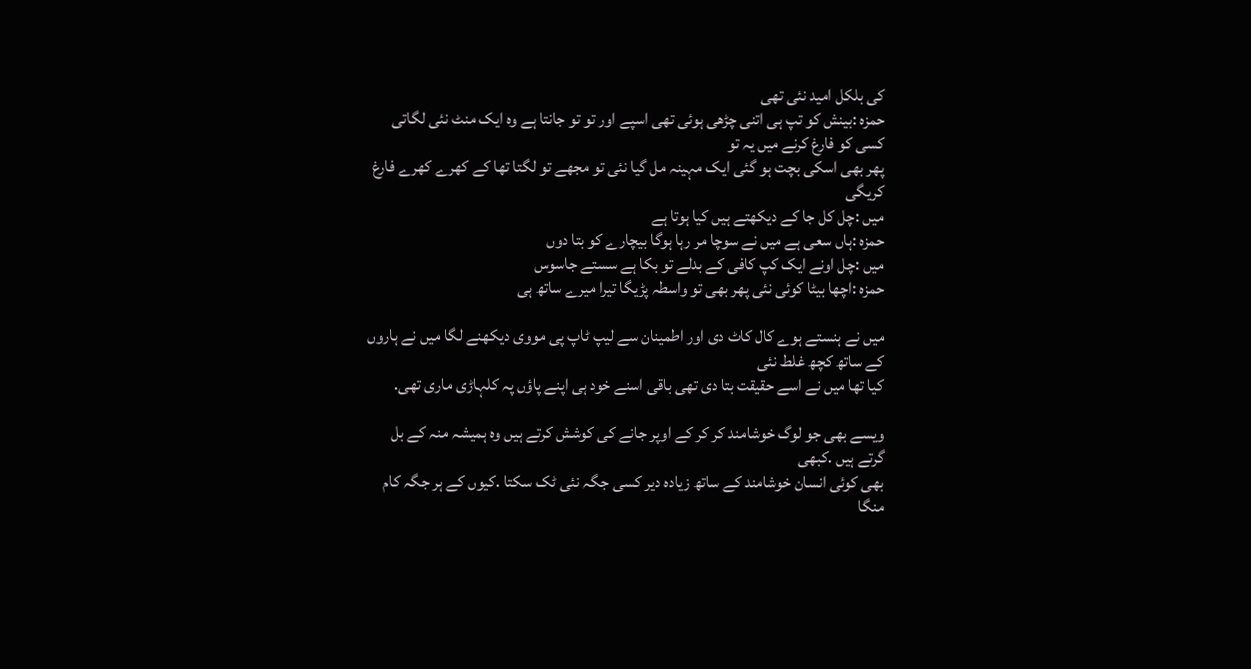کی بلکل امید نئی تھی
حمزہ :بینش کو تپ ہی اتنی چڑھی ہوئی تھی اسپے اور تو تو جانتا ہے وہ ایک منٹ نئی لگاتی کسی کو فارغ کرنے میں یہ تو
پھر بھی اسکی بچت ہو گئی ایک مہینہ مل گیا نئی تو مجھے تو لگتا تھا کے کھرے کھرے فارغ کریگی
میں :چل کل جا کے دیکھتے ہیں کیا ہوتا ہے
حمزہ :ہاں سعی ہے میں نے سوچا مر رہا ہوگا بیچارے کو بتا دوں
میں :چل اونے ایک کپ کافی کے بدلے تو بکا ہے سستے جاسوس
حمزہ :اچھا بیٹا کوئی نئی پھر بھی تو واسطہ پڑیگا تیرا میرے ساتھ ہی

میں نے ہنستے ہوے کال کاٹ دی اور اطمینان سے لیپ ٹاپ پی مووی دیکھنے لگا میں نے ہاروں کے ساتھ کچھ غلط نئی
کیا تھا میں نے اسے حقیقت بتا دی تھی باقی اسنے خود ہی اپنے پاؤں پہ کلہاڑی ماری تھی.

ویسے بھی جو لوگ خوشامند کر کر کے اوپر جانے کی کوشش کرتے ہیں وہ ہمیشہ منہ کے بل گرتے ہیں .کبھی
بھی کوئی انسان خوشامند کے ساتھ زیادہ دیر کسی جگہ نئی ٹک سکتا .کیوں کے ہر جگہ کام منگا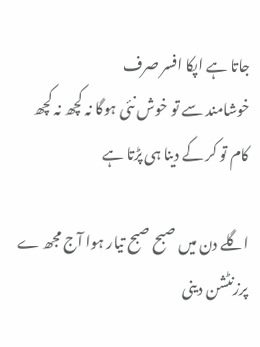جاتا ہے اپکا افسر صرف
خوشامند سے تو خوش نئی ہوگا نہ کچھ نہ کچھ کام تو کر کے دینا ہی پڑتا ہے

اگلے دن میں صبح صبح تیار ہوا آج مجھ ے پرزنٹشن دینی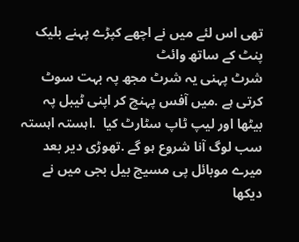تھی اس لئے میں نے اچھے کپڑے پہنے بلیک پنٹ کے ساتھ وائٹ
شرٹ پہنی یہ شرٹ مجھ پہ بہت سوٹ کرتی ہے .میں آفس پہنچ کر اپنی ٹیبل پہ بیٹھا اور لیپ ٹاپ سٹارٹ کیا  .اہستہ اہستہ
سب لوگ آنا شروع ہو گے .تھوڑی دیر بعد میرے موبائل پی مسیج بیل بجی میں نے دیکھا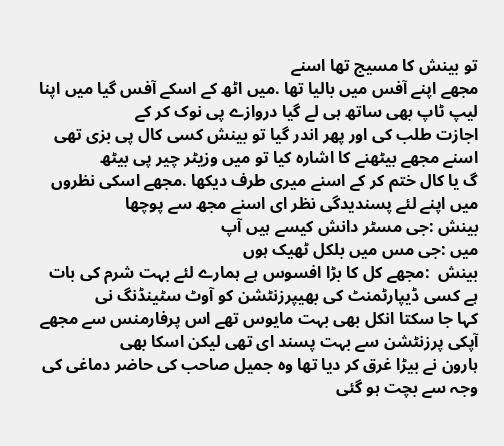تو بینش کا مسیج تھا اسنے
مجھے اپنے آفس میں بالیا تھا .میں اٹھ کے اسکے آفس گیا میں اپنا لیپ ٹاپ بھی ساتھ ہی لے گیا دروازے پی نوک کر کے
اجازت طلب کی اور پھر اندر گیا تو بینش کسی کال پی بزی تھی اسنے مجھے بیٹھنے کا اشارہ کیا تو میں وزیٹر چیر پی بیٹھ
گ یا کال ختم کر کے اسنے میری طرف دیکھا .مجھے اسکی نظروں میں اپنے لئے پسندیدگی نظر ای اسنے مجھ سے پوچھا
بینش :جی مسٹر دانش کیسے ہیں آپ
میں :جی مس میں بلکل ٹھیک ہوں
بینش  :مجھے کل کا بڑا افسوس ہے ہمارے لئے بہت شرم کی بات ہے کسی ڈیپارٹمنٹ کی بھیپرزنٹشن کو آوٹ سٹینڈنگ نی
کہا جا سکتا انکل بھی بہت مایوس تھے اس پرفارمنس سے مجھے آپکی پرزنٹشن سے بہت پسند ای تھی لیکن اسکا بھی
ہارون نے بیڑا غرق کر دیا تھا وہ جمیل صاحب کی حاضر دماغی کی وجہ سے بچت ہو گئی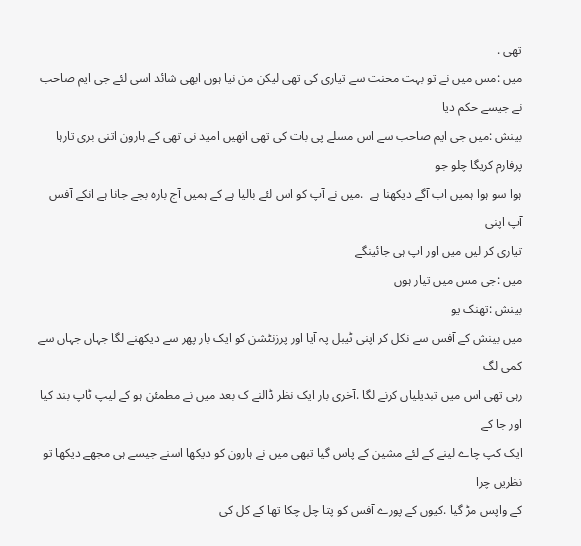تھی .
میں :مس میں نے تو بہت محنت سے تیاری کی تھی لیکن من نیا ہوں ابھی شائد اسی لئے جی ایم صاحب نے جیسے حکم دیا
بینش :میں جی ایم صاحب سے اس مسلے پی بات کی تھی انھیں امید نی تھی کے ہارون اتنی بری تارہا پرفارم کریگا چلو جو
ہوا سو ہوا ہمیں اب آگے دیکھنا ہے  .میں نے آپ کو اس لئے بالیا ہے کے ہمیں آج بارہ بجے جانا ہے انکے آفس آپ اپنی
تیاری کر لیں میں اور اپ ہی جائینگے
میں :جی مس میں تیار ہوں
بینش :تھنک یو
میں بینش کے آفس سے نکل کر اپنی ٹیبل پہ آیا اور پرزنٹشن کو ایک بار پھر سے دیکھنے لگا جہاں جہاں سے کمی لگ
رہی تھی اس میں تبدیلیاں کرنے لگا .آخری بار ایک نظر ڈالنے ک بعد میں نے مطمئن ہو کے لیپ ٹاپ بند کیا اور جا کے
ایک کپ چاے لینے کے لئے مشین کے پاس گیا تبھی میں نے ہارون کو دیکھا اسنے جیسے ہی مجھے دیکھا تو نظریں چرا
کے واپس مڑ گیا .کیوں کے پورے آفس کو پتا چل چکا تھا کے کل کی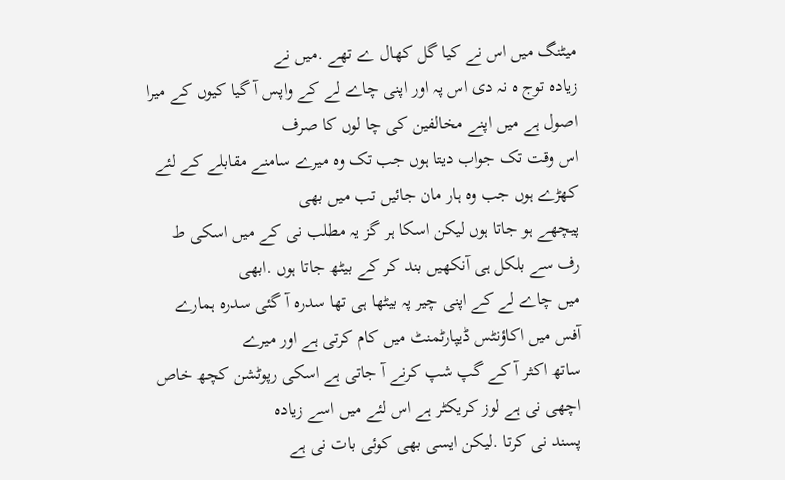میٹنگ میں اس نے کیا گل کھال ے تھے .میں نے
زیادہ توج ہ نہ دی اس پہ اور اپنی چاے لے کے واپس آ گیا کیوں کے میرا اصول ہے میں اپنے مخالفین کی چا لوں کا صرف
اس وقت تک جواب دیتا ہوں جب تک وہ میرے سامنے مقابلے کے لئے کھڑے ہوں جب وہ ہار مان جائیں تب میں بھی
پیچھے ہو جاتا ہوں لیکن اسکا ہر گز یہ مطلب نی کے میں اسکی ط رف سے بلکل ہی آنکھیں بند کر کے بیٹھ جاتا ہوں .ابھی
میں چاے لے کے اپنی چیر پہ بیٹھا ہی تھا سدرہ آ گئی سدرہ ہمارے آفس میں اکاؤنٹس ڈیپارٹمنٹ میں کام کرتی ہے اور میرے
ساتھ اکثر آ کے گپ شپ کرنے آ جاتی ہے اسکی رپوٹشن کچھ خاص اچھی نی ہے لوز کریکٹر ہے اس لئے میں اسے زیادہ
پسند نی کرتا .لیکن ایسی بھی کوئی بات نی ہے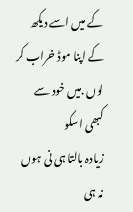کے میں اسے دیکھ کے اپنا موڈ خراب کر لوں .میں خود سے کبھی اسکو
زیادہ بالتا ہی نی ہوں نہ ہی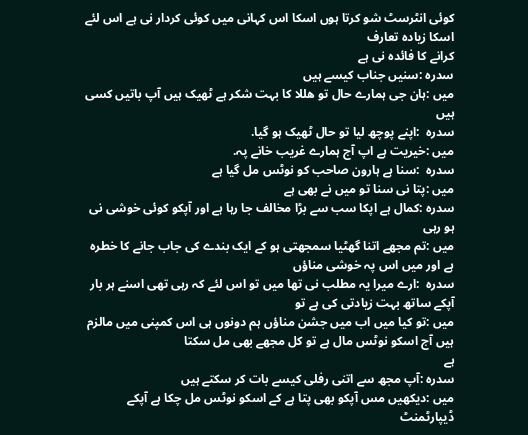کوئی انٹرسٹ شو کرتا ہوں اسکا اس کہانی میں کوئی کردار نی ہے اس لئے اسکا زیادہ تعارف
کرانے کا فائدہ نی ہے
سدرہ :سنیں جناب کیسے ہیں
میں :ہان جی ہمارے حال تو هللا کا بہت شکر ہے ٹھیک ہیں آپ باتیں کسی ہیں
سدرہ  :اپنے پوچھ لیا تو حال ٹھیک ہو گیا.
میں :خیریت ہے اپ آج ہمارے غریب خانے پہ.
سدرہ  :سنا ہے ہارون صاحب کو نوٹس مل گیا ہے
میں :پتا نی سنا تو میں نے بھی ہے
سدرہ :کمال ہے اپکا سب سے بڑا مخالف جا رہا ہے اور آپکو کوئی خوشی نی ہو رہی
میں :تم مجھے اتنا گھٹیا سمجھتی ہو کے ایک بندے کی جاب جانے کا خطرہ ہے اور میں اس پہ خوشی مناؤں
سدرہ  :ارے میرا یہ مطلب نی تھا میں تو اس لئے کہ رہی تھی اسنے ہر بار آپکے ساتھ بہت زیادتی کی ہے تو
میں :تو کیا میں اب میں جشن مناؤں ہم دونوں ہی اس کمپنی میں مالزم ہیں آج اسکو نوٹس مال ہے تو کل مجھے بھی مل سکتا
ہے
سدرہ :آپ مجھ سے اتنی رفلی کیسے بات کر سکتے ہیں
میں :دیکھیں مس آپکو بھی پتا ہے کے اسکو نوٹس مل چکا ہے آپکے ڈیپارٹمنٹ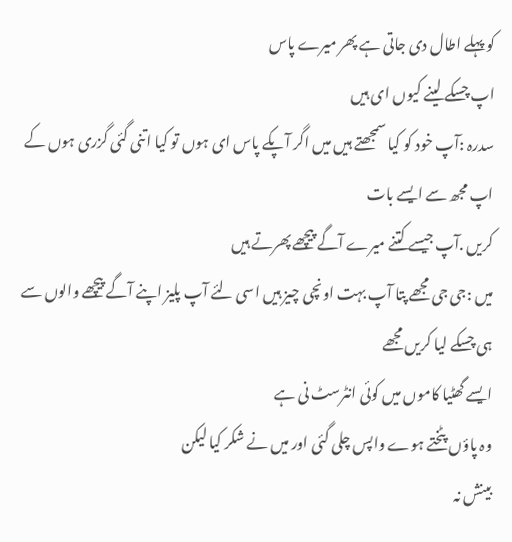کو پہلے اطال دی جاتی ہے پھر میرے پاس
اپ چسکے لینے کیوں ای ہیں
سدرہ :آپ خود کو کیا سمجھتے ہیں میں اگر آپکے پاس ای ہوں تو کیا اتنی گئی گزری ہوں کے اپ مجھ سے ایسے بات
کریں .آپ جیسے کتنے میرے آگے پیچھے پھرتے ہیں
میں :جی جی مجھے پتا آپ بہت اونچی چیز ہیں اسی لئے آپ پلیز اپنے آگے پیچھے والوں سے ہی چسکے لیا کریں مجھے
ایسے گھٹیا کاموں میں کوئی انٹرسٹ نی ہے
وہ پاؤں پٹختے ہوے واپس چلی گئی اور میں نے شکر کیا لیکن
بینش نہ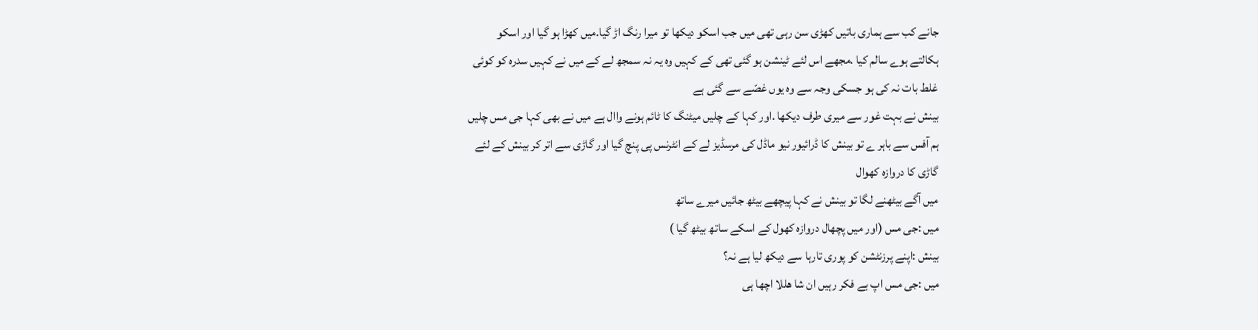جانے کب سے ہماری باتیں کھڑی سن رہی تھی میں جب اسکو دیکھا تو میرا رنگ اڑ گیا.میں کھڑا ہو گیا اور اسکو
ہکالتے ہوے سالم کیا .مجھے اس لئے ٹینشن ہو گئی تھی کے کہیں وہ یہ نہ سمجھ لے کے میں نے کہیں سدرہ کو کوئی
غلط بات نہ کی ہو جسکی وجہ سے وہ یوں غصّے سے گئی ہے
بینش نے بہت غور سے میری طرف دیکھا .اور کہا کے چلیں میٹنگ کا ٹائم ہونے واال ہے میں نے بھی کہا جی مس چلیں
ہم آفس سے باہر ے تو بینش کا ڈرائیور نیو ماڈل کی مرسڈیز لے کے انٹرنس پی پنچ گیا اور گاڑی سے اتر کر بینش کے لئے
گاڑی کا دروازہ کھوال
میں آگے بیٹھنے لگا تو بینش نے کہا پیچھے بیٹھ جائیں میرے ساتھ
میں :جی مس (اور میں پچھال دروازہ کھول کے اسکے ساتھ بیٹھ گیا )
بینش :اپنے پرزنٹشن کو پوری تارہا سے دیکھ لیا ہے نہ؟
میں :جی مس اپ بے فکر رہیں ان شا هللا اچھا ہی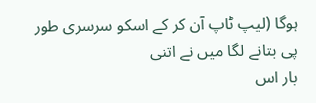ہوگا (لیپ ٹاپ آن کر کے اسکو سرسری طور پی بتانے لگا میں نے اتنی
بار اس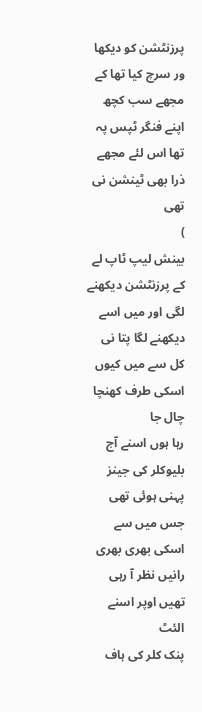پرزنٹشن کو دیکھا ور سرچ کیا تھا کے مجھے سب کچھ اپنے فنگر ٹپس پہ تھا اس لئے مجھے ذرا بھی ٹینشن نی تھی
)
بینش لیپ ٹاپ لے کے پرزنٹشن دیکھنے لگی اور میں اسے دیکھنے لگا پتا نی کل سے میں کیوں اسکی طرف کھنچا چال جا
رہا ہوں اسنے آج بلیوکلر کی جینز پہنی ہوئی تھی جس میں سے اسکی بھری بھری رانیں نظر آ رہی تھیں اوپر اسنے الئٹ
پنک کلر کی ہاف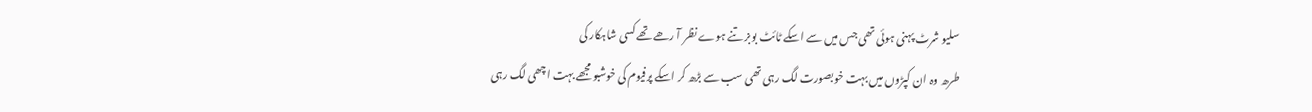سلیو شرٹ پہنی ہوئی تھی جس میں سے اسکے ٹائٹ بوبز تنے ہوے نظر آ رھے تھے کسی شاہکار کی
طرھ وہ ان کپڑوں میں بہت خوبصورت لگ رہی تھی سب سے بڑھ کر اسکے پرفیوم کی خوشبو مجھے بہت اچھی لگ رہی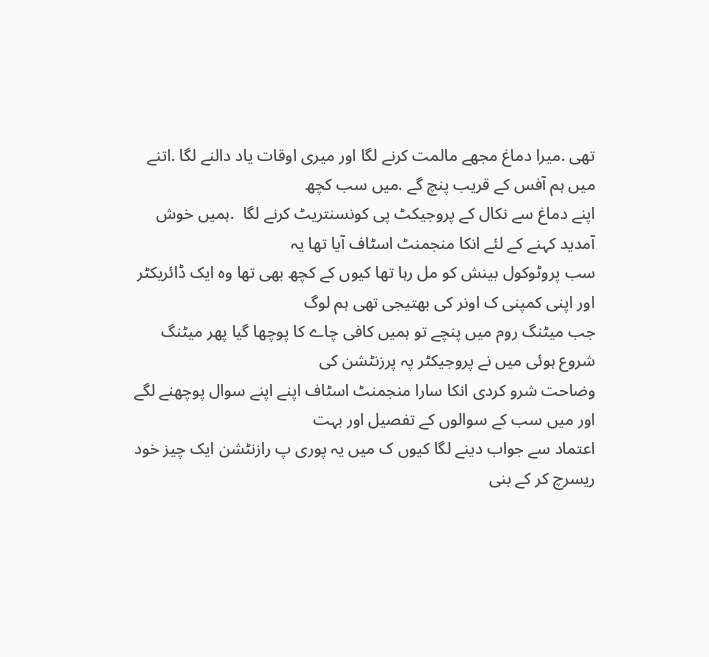تھی .میرا دماغ مجھے مالمت کرنے لگا اور میری اوقات یاد دالنے لگا .اتنے میں ہم آفس کے قریب پنچ گے .میں سب کچھ
اپنے دماغ سے نکال کے پروجیکٹ پی کونسنتریٹ کرنے لگا  .ہمیں خوش آمدید کہنے کے لئے انکا منجمنٹ اسٹاف آیا تھا یہ
سب پروٹوکول بینش کو مل رہا تھا کیوں کے کچھ بھی تھا وہ ایک ڈائریکٹر اور اپنی کمپنی ک اونر کی بھتیجی تھی ہم لوگ
جب میٹنگ روم میں پنچے تو ہمیں کافی چاے کا پوچھا گیا پھر میٹنگ شروع ہوئی میں نے پروجیکٹر پہ پرزنٹشن کی
وضاحت شرو کردی انکا سارا منجمنٹ اسٹاف اپنے اپنے سوال پوچھنے لگے اور میں سب کے سوالوں کے تفصیل اور بہت
اعتماد سے جواب دینے لگا کیوں ک میں یہ پوری پ رازنٹشن ایک چیز خود ریسرچ کر کے بنی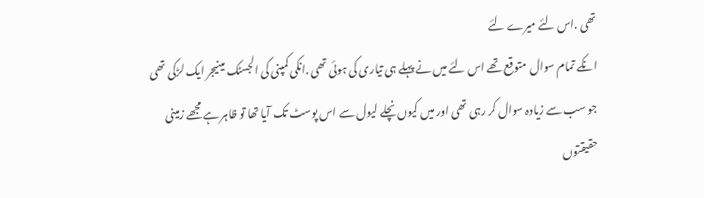تھی .اس لئے میرے لئے
انکے تمام سوال متوقع تھے اس لئے میں نے پہلے ہی تیاری کی ہوئی تھی .انکی کمپنی کی الجسٹک مینیجر ایک لڑکی تھی
جو سب سے زیادہ سوال کر رہی تھی اور میں کیوں نچلے لیول سے اس پوسٹ تک آیا تھا تو ظاہر ہے مجھے زمینی حقیقتوں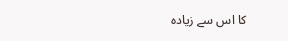کا اس سے زیادہ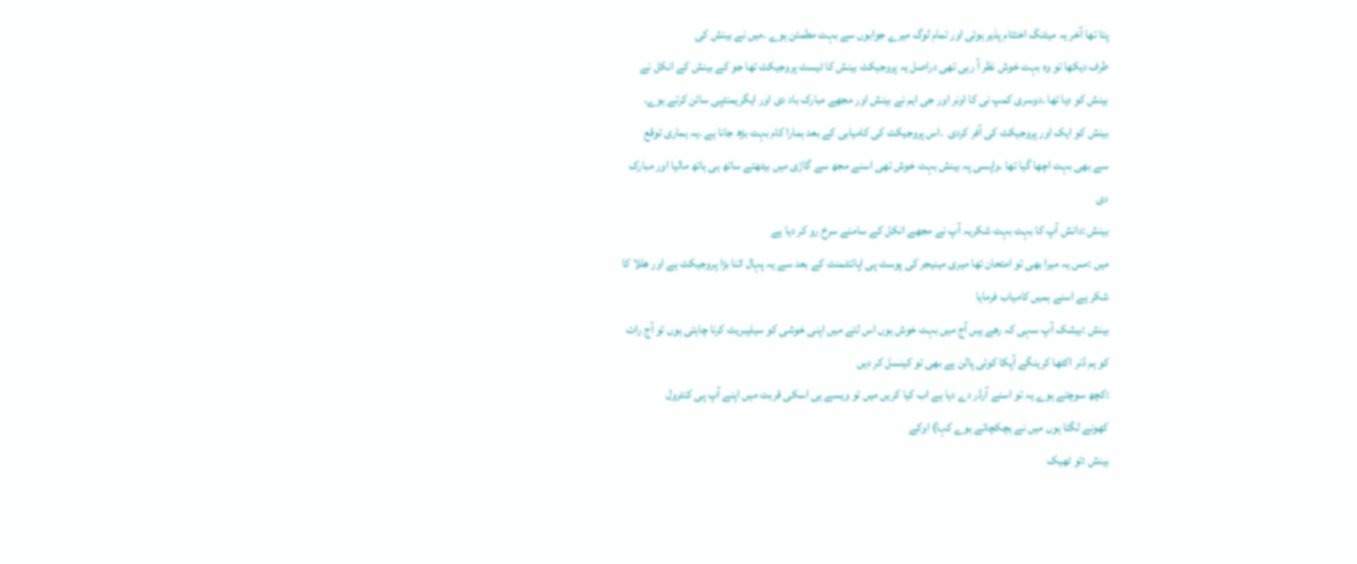پتا تھا آخر یہ میٹنگ اختتام پذیر ہوئی اور تمام لوگ میرے جوابوں سے بہت مطمئن ہوے .میں نے بینش کی
طرف دیکھا تو وہ بہت خوش نظر آ رہی تھی دراصل یہ پروجیکٹ بینش کا ٹیسٹ پروجیکٹ تھا جو کے بینش کے انکل نے
بینش کو دیا تھا .دوسری کمپ نی کا اونر اور جی ایم نے بینش اور مجھے مبارک باد دی اور ایگریمنٹپی سائن کرتے ہوے.
بینش کو ایک اور پروجیکٹ کی آفر کردی  .اس پروجیکٹ کی کامیابی کے بعد ہمارا کام بہت بڑھ جانا ہے .یہ ہماری توقع
سے بھی بہت اچھا گیا تھا .واپسی پہ بینش بہت خوش تھی اسنے مجھ سے گاڑی میں بیٹھتے ساتھ ہی ہاتھ مالیا اور مبارک
دی
بینش :دانش آپ کا بہت بہت شکریہ آپ نے مجھے انکل کے سامنے سرخ رو کر دیا ہے
میں :مس یہ میرا بھی تو امتحان تھا میری مینیجر کی پوسٹ پی اپائنٹمنٹ کے بعد سے یہ پہال اتنا بڑا پروجیکٹ ہے اور هللا کا
شکر ہے اسنے ہمیں کامیاب فرمایا
بینش :بیشک آپ سہی کہ رھے ہیں آج میں بہت خوش ہوں اس لئے میں اپنی خوشی کو سیلیبریٹ کرنا چاہتی ہوں تو آج رات
کو ہم ڈنر اکٹھا کرینگے آپکا کوئی پالن ہے بھی تو کینسل کر دیں
:کچھ سوچتے ہوے یہ تو اسنے آرڈر دے دیا ہے اب کیا کریں میں تو ویسے ہی اسکی قربت میں اپنے آپ پی کنٹرول
کھونے لگتا ہوں میں نے ہچکچاتے ہوے کہا) اوکے
بینش :تو ٹھیک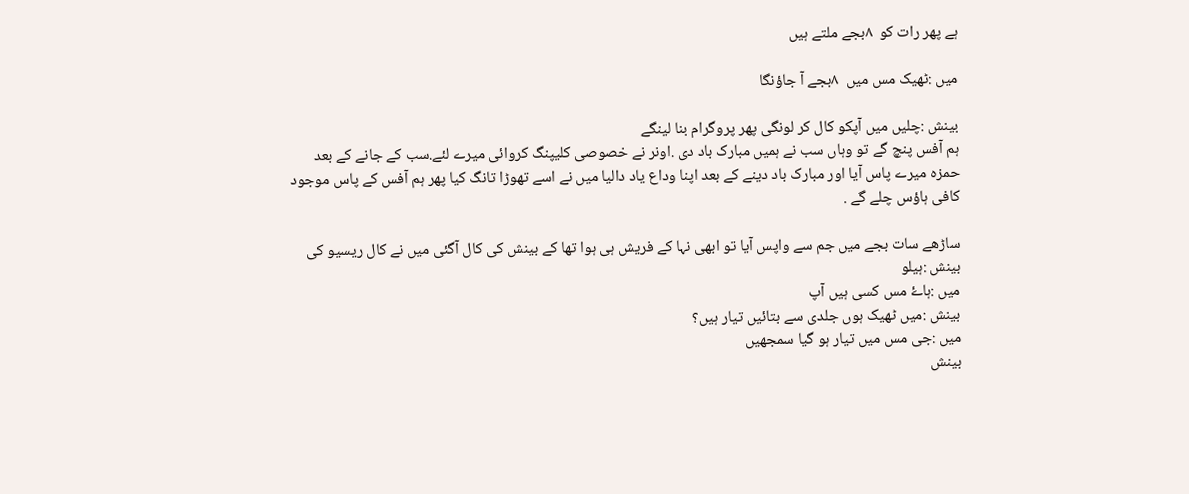ہے پھر رات کو  ٨بجے ملتے ہیں

میں :ٹھیک مس میں  ٨بجے آ جاؤنگا

بینش :چلیں میں آپکو کال کر لونگی پھر پروگرام بنا لینگے
ہم آفس پنچ گے تو وہاں سب نے ہمیں مبارک باد دی .اونر نے خصوصی کلیپنگ کروائی میرے لئے.سب کے جانے کے بعد
حمزہ میرے پاس آیا اور مبارک باد دینے کے بعد اپنا وداع یاد دالیا میں نے اسے تھوڑا تانگ کیا پھر ہم آفس کے پاس موجود
کافی ہاؤس چلے گے .

ساڑھے سات بجے میں جم سے واپس آیا تو ابھی نہا کے فریش ہی ہوا تھا کے بینش کی کال آگئی میں نے کال ریسیو کی
بینش :ہیلو
میں :ہاۓ مس کسی ہیں آپ
بینش :میں ٹھیک ہوں جلدی سے بتائیں تیار ہیں؟
میں :جی مس میں تیار ہو گیا سمجھیں
بینش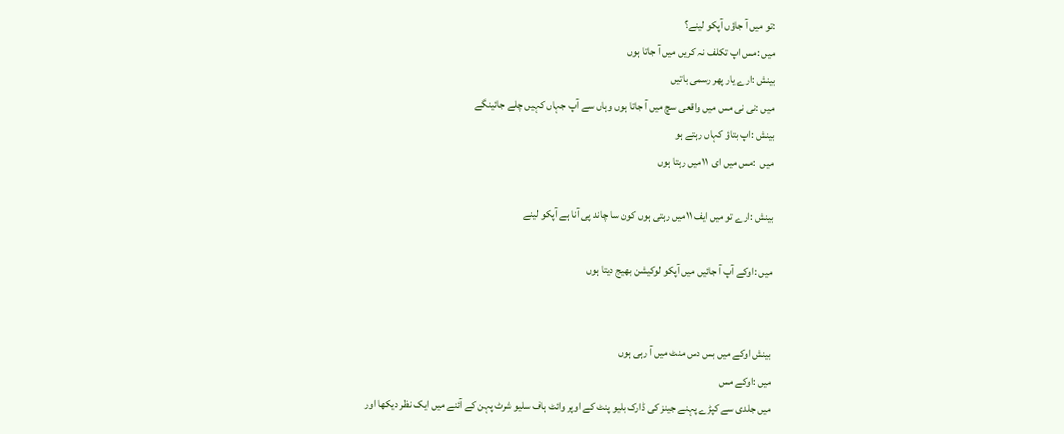:تو میں آ جاؤں آپکو لینے؟
میں :مس اپ تکلف نہ کریں میں آ جاتا ہوں
بینش :ارے یار پھر رسمی باتیں
میں :نی نی مس میں واقعی سچ میں آ جاتا ہوں وہاں سے آپ جہاں کہیں چلے جائینگے
بینش :اپ بتاؤ کہاں رہتے ہو
میں  :مس میں ای  ١١میں رہتا ہوں

بینش :ارے تو میں ایف ١١میں رہتی ہوں کون سا چاند پی آنا ہے آپکو لینے

میں :اوکے آپ آ جائیں میں آپکو لوکیشن بھیج دیتا ہوں


بینش اوکے میں بس دس منٹ میں آ رہی ہوں
میں :اوکے مس
میں جلدی سے کپڑے پہنے جینز کی ڈارک بلیو پنٹ کے اوپر وائٹ ہاف سلیو شرٹ پہن کے آئنے میں ایک نظر دیکھا اور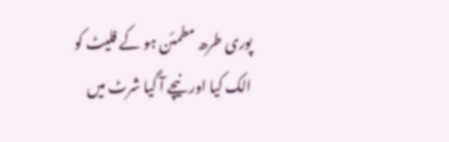پوری طرھ مطمئن ہو کے فلیٹ کو الک کیا اور نیچے آ گیا شرٹ میں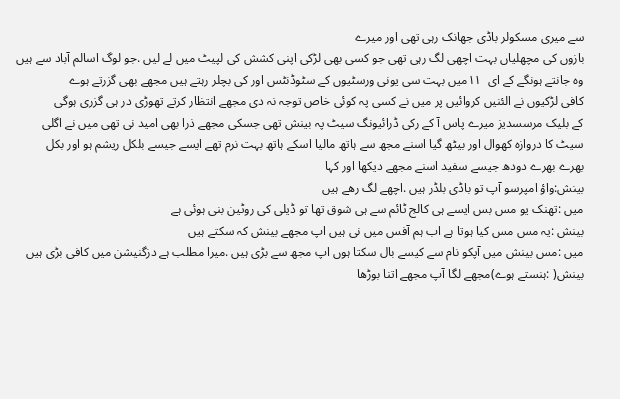سے میری مسکولر باڈی جھانک رہی تھی اور میرے
بازوں کی مچھلیاں بہت اچھی لگ رہی تھی جو کسی بھی لڑکی اپنی کشش کی لپیٹ میں لے لیں .جو لوگ اسالم آباد سے ہیں
وہ جانتے ہونگے کے ای  ١١میں بہت سی یونی ورسٹیوں کے سٹوڈنٹس اور کی بچلر رہتے ہیں مجھے بھی گزرتے ہوے
کافی لڑکیوں نے الئنیں کروائیں پر میں نے کسی پہ کوئی خاص توجہ نہ دی مجھے انتظار کرتے تھوڑی در ہی گزری ہوگی
کے بلیک مرسسدیز میرے پاس آ کے رکی ڈرائیونگ سیٹ پہ بینش تھی جسکی مجھے ذرا بھی امید نی تھی میں نے اگلی
سیٹ کا دروازہ کھوال اور بیٹھ گیا اسنے مجھ سے ہاتھ مالیا اسکے ہاتھ بہت نرم تھے ایسے جیسے بلکل ریشم ہو اور بکل
بھرے بھرے دودھ جیسے سفید اسنے مجھے دیکھا اور کہا
بینش:واؤ امپرسو آپ تو باڈی بلڈر ہیں .اچھے لگ رھے ہیں
میں :تھنک یو مس بس ایسے ہی کالج ٹائم سے ہی شوق تھا تو ڈیلی کی روٹین بنی ہوئی ہے
بینش :یہ مس مس کیا ہوتا ہے اب ہم آفس میں نی ہیں اپ مجھے بینش کہ سکتے ہیں
میں :مس بینش میں آپکو نام سے کیسے بال سکتا ہوں اپ مجھ سے بڑی ہیں .میرا مطلب ہے دزگنیشن میں کافی بڑی ہیں
بینش( :ہنستے ہوے)مجھے لگا آپ مجھے اتنا بوڑھا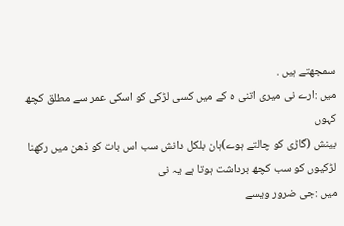سمجھتے ہیں .
میں :ارے نی میری اتنی ہ کے میں کسی لڑکی کو اسکی عمر سے مطلق کچھ کہوں
بینش (گاڑی کو چالتے ہوے)ہان بلکل دانش سب اس بات کو ذھن میں رکھنا لڑکیوں کو سب کچھ برداشت ہوتا ہے یہ نی
میں :جی ضرور ویسے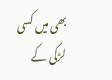بھی میں کسی لڑکی کے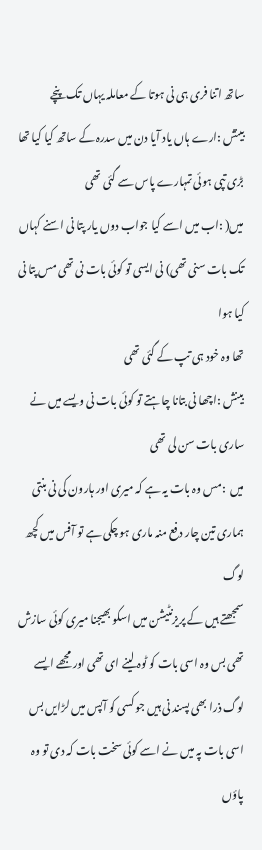ساتھ اتنا فری ہی نی ہوتا کے معاملہ یہاں تک پنچے
بینش :ارے ہاں یاد آیا دن میں سدرہ کے ساتھ کیا کیا تھا بڑی تپی ہوئی تمہارے پاس سے گئی تھی
میں( :اب میں اسے کیا جواب دوں یار پتا نی اسنے کہاں تک بات سنی تھی) نی ایسی تو کوئی بات نی تھی مس پتا نی کیا ہوا
تھا وہ خود ہی تپ کے گئی تھی
بینش :اچھا نی بتانا چاہتے تو کوئی بات نی ویسے میں نے ساری بات سن لی تھی
میں  :مس وہ بات یہ ہے کہ میری اور ہارون کی نی بنتی ہماری تین چار دفع منہ ماری ہو چکی ہے تو آفس میں کچھ لوگ
سمجھتے ہیں کے پریزنٹیشن میں اسکو بھیجنا میری کوئی سازش تھی بس وہ اسی بات کو ٹوہ لینے ای تھی اور مجھے ایسے
لوگ ذرا بھی پسند نی ہیں جو کسی کو آپس میں لڑایں بس اسی بات پہ میں نے اسے کوئی سخت بات کہ دی تو وہ پاؤں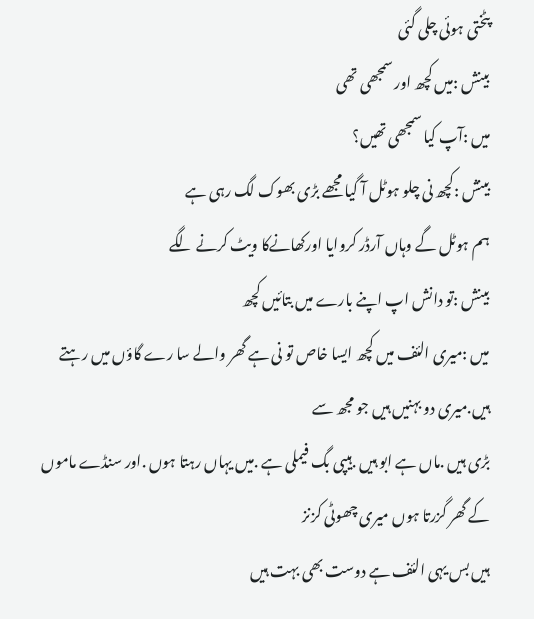پٹختی ہوئی چلی گئی
بینش :میں کچھ اور سمجھی تھی
میں :آپ کیا سمجھی تھیں؟
بینش :کچھ نی چلو ہوٹل آ گیا مجھے بڑی بھوک لگ رہی ہے
ہم ہوٹل گے وہاں آرڈر کروایا اورکھانےکا ویٹ کرنے لگے
بینش :تو دانش اپ اپنے بارے میں بتائیں کچھ
میں :میری الئف میں کچھ ایسا خاص تو نی ہے گھر والے سا رے گاؤں میں رہتے ہیں.میری دو بہنیں ہیں جو مجھ سے
بڑی ہیں .ماں ہے ابو ہیں .ہیپی بگ فیملی ہے .میں یہاں رہتا ہوں .اور سنڈے ماموں کے گھر گزرتا ہوں میری چھوٹی کزنز
ہیں بس یہی الئف ہے دوست بھی بہت ہیں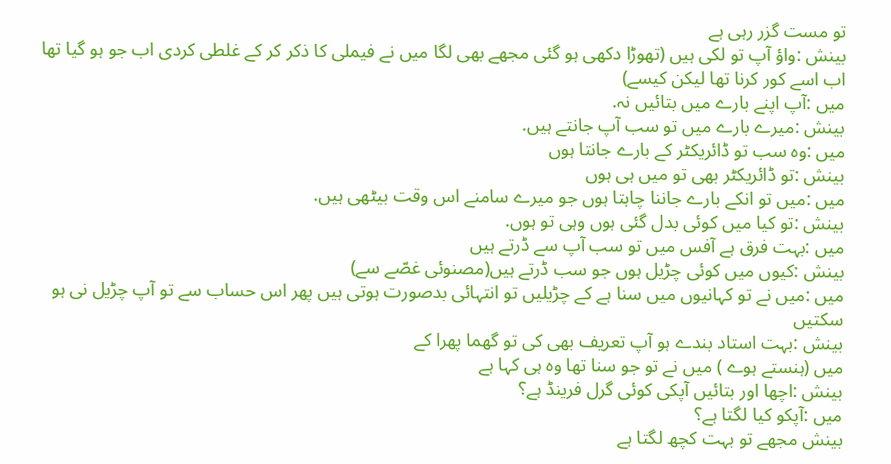تو مست گزر رہی ہے
بینش :واؤ آپ تو لکی ہیں (تھوڑا دکھی ہو گئی مجھے بھی لگا میں نے فیملی کا ذکر کر کے غلطی کردی اب جو ہو گیا تھا
اب اسے کور کرنا تھا لیکن کیسے)
میں :آپ اپنے بارے میں بتائیں نہ.
بینش :میرے بارے میں تو سب آپ جانتے ہیں.
میں :وہ سب تو ڈائریکٹر کے بارے جانتا ہوں
بینش :تو ڈائریکٹر بھی تو میں ہی ہوں
میں :میں تو انکے بارے جاننا چاہتا ہوں جو میرے سامنے اس وقت بیٹھی ہیں.
بینش :تو کیا میں کوئی بدل گئی ہوں وہی تو ہوں.
میں :بہت فرق ہے آفس میں تو سب آپ سے ڈرتے ہیں
بینش :کیوں میں کوئی چڑیل ہوں جو سب ڈرتے ہیں(مصنوئی غصّے سے)
میں :میں نے تو کہانیوں میں سنا ہے کے چڑیلیں تو انتہائی بدصورت ہوتی ہیں پھر اس حساب سے تو آپ چڑیل نی ہو
سکتیں
بینش :بہت استاد بندے ہو آپ تعریف بھی کی تو گھما پھرا کے
میں (ہنستے ہوے ) میں نے تو جو سنا تھا وہ ہی کہا ہے
بینش :اچھا اور بتائیں آپکی کوئی گرل فرینڈ ہے؟
میں :آپکو کیا لگتا ہے؟
بینش مجھے تو بہت کچھ لگتا ہے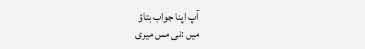آپ اپنا جواب بتاؤ
میں :نی مس میری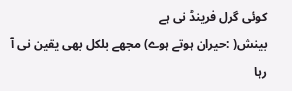کوئی گرل فرینڈ نی ہے
بینش( :حیران ہوتے ہوے) مجھے بلکل بھی یقین نی آ رہا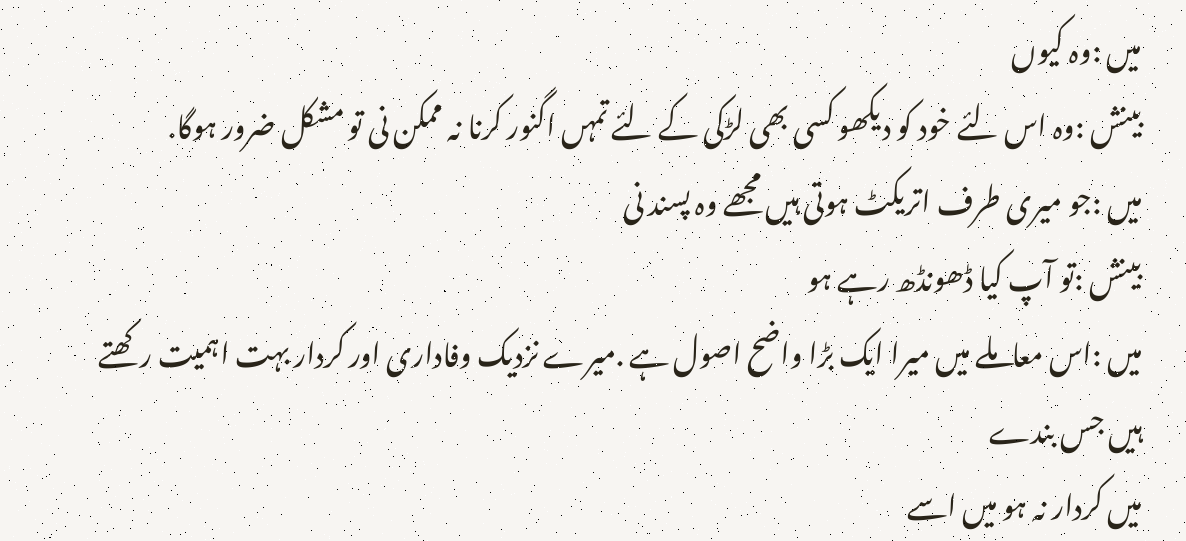میں :وہ کیوں
بینش :وہ اس لئے خود کو دیکھو کسی بھی لڑکی کے لئے تمہں اگنور کرنا نہ ممکن نی تو مشکل ضرور ہوگا.
میں :جو میری طرف اتریکٹ ہوتی ہیں مجھے وہ پسند نی
بینش :تو آپ کیا ڈھونڈھ رہے ہو
میں :اس معاملے میں میرا ایک بڑا واضح اصول ہے .میرے نزدیک وفاداری اور کردار بہت اہمیت رکھتے ہیں جس بندے
میں کردار نہ ہو میں اسے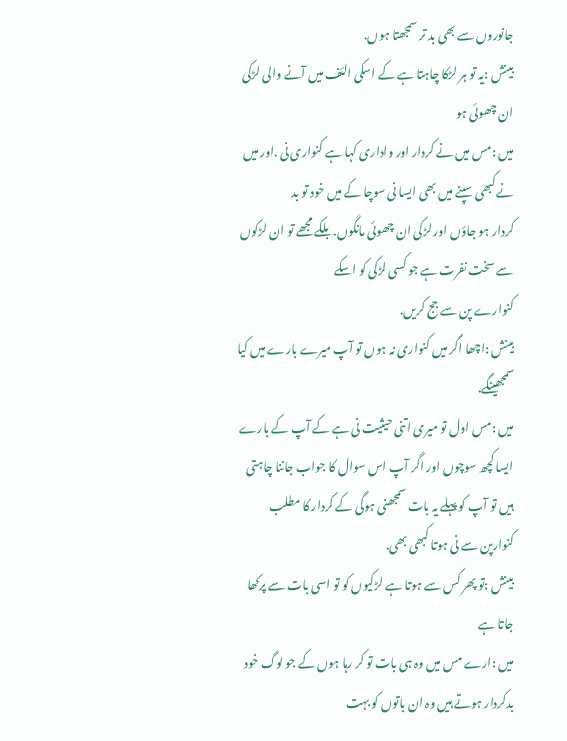جانوروں سے بھی بد تر سمجھتا ہوں.
بینش :یہ تو ہر لڑکا چاہتا ہے کے اسکی الئف میں آنے والی لڑکی ان چھوئی ہو
میں :مس میں نے کردار اور واداری کہا ہے کنواری نی .اور میں نے کبھی سپنے میں بھی ایسا نی سوچا کے میں خود تو بد
کردار ہو جاؤں اور لڑکی ان چھوئی مانگوں.بلکے مجھے تو ان لڑکوں سے سخت نفرت ہے جو کسی لڑکی کو اسکے
کنوارے پن سے جج کریں.
بینش :اچھا اگر میں کنواری نہ ہوں تو آپ میرے بارے میں کیا سمجھینگے.
میں :مس اول تو میری اتنی حیثیت نی ہے کے آپ کے بارے ایسا کچھ سوچوں اور اگر آپ اس سوال کا جواب جاننا چاہتی
ہیں تو آپ کو پہلے یہ بات سمجھنی ہوگی کے کردار کا مطلب کنوارپن سے نی ہوتا کبھی بھی.
بینش :تو پھر کس سے ہوتا ہے لڑکیوں کو تو اسی بات سے پرکھا جاتا ہے
میں :ارے مس میں وہ ہی بات تو کر رہا ہوں کے جو لوگ خود بدکردار ہوتے ہیں وہ ان باتوں کو بہت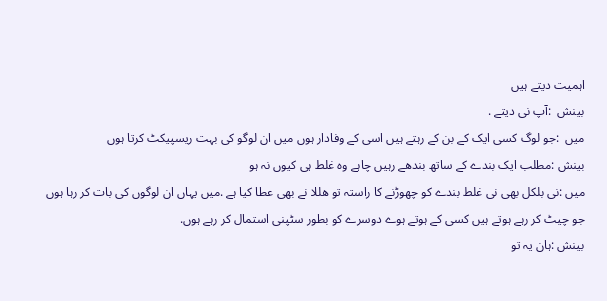اہمیت دیتے ہیں
بینش  :آپ نی دیتے .
میں  :جو لوگ کسی ایک کے بن کے رہتے ہیں اسی کے وفادار ہوں میں ان لوگو کی بہت ریسپیکٹ کرتا ہوں
بینش :مطلب ایک بندے کے ساتھ بندھے رہیں چاہے وہ غلط ہی کیوں نہ ہو
میں :نی بلکل بھی نی غلط بندے کو چھوڑنے کا راستہ تو هللا نے بھی عطا کیا ہے .میں یہاں ان لوگوں کی بات کر رہا ہوں
جو چیٹ کر رہے ہوتے ہیں کسی کے ہوتے ہوے دوسرے کو بطور سٹپنی استمال کر رہے ہوں.
بینش :ہان یہ تو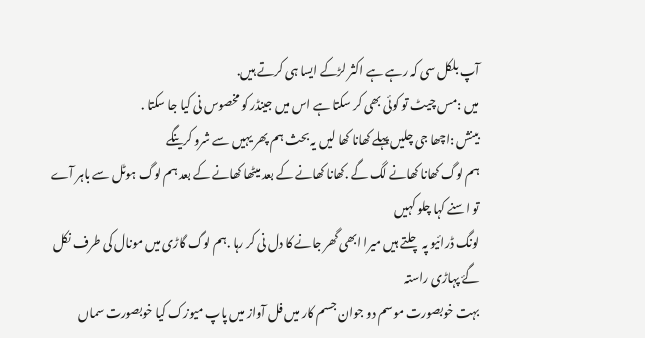آپ بلکل سی کہ رہے ہے اکثر لڑکے ایسا ہی کرتے ہیں.
میں :مس چیٹ تو کوئی بھی کر سکتا ہے اس میں جینڈر کو مخصوس نی کیا جا سکتا .
بینش :اچھا جی چلیں پہلے کھانا کھا لیں یہ بحث ہم پھر یہیں سے شرو کرینگے
ہم لوگ کھانا کھانے لگ گے .کھانا کھانے کے بعد میٹھا کھانے کے بعد ہم لوگ ہوٹل سے باہر آے تو اسنے کہا چلو کہیں
لونگ ڈرائیو پہ چلتے ہیں میرا ابھی گھر جانے کا دل نی کر رہا .ہم لوگ گاڑی میں مونال کی طرف نکل گۓ پہاڑی راستہ
بہت خوبصورت موسم دو جوان جسم کار میں فل آواز میں پاپ میوزک کیا خوبصورت سماں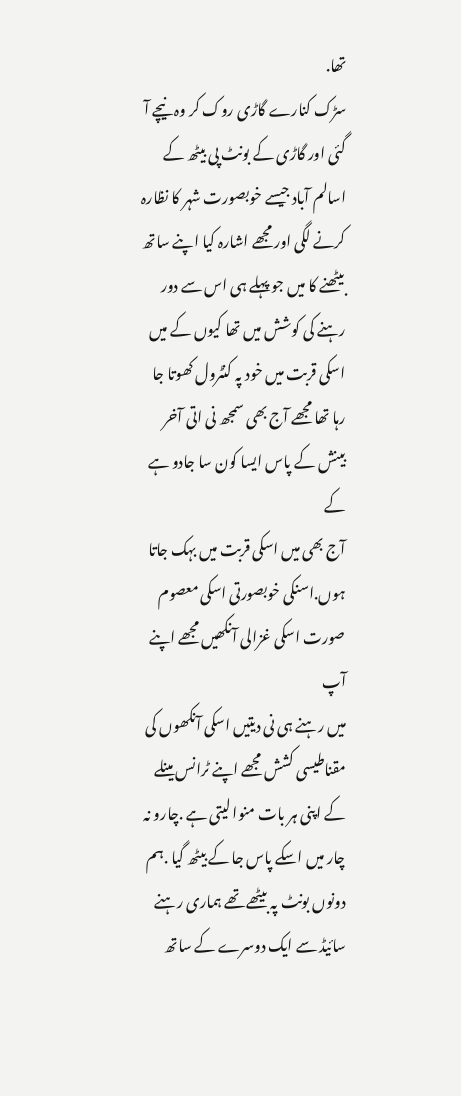تھا.
سڑک کنارے گاڑی روک کر وہ نیچے آ گئی اور گاڑی کے بونٹ پی بیٹھ کے اسالم آباد جیسے خوبصورت شہر کا نظارہ
کرنے لگی اور مجھے اشارہ کیا اپنے ساتھ بیٹھنے کا میں جو پہلے ہی اس سے دور رہنے کی کوشش میں تھا کیوں کے میں
اسکی قربت میں خود پہ کنٹرول کھوتا جا رہا تھا مجھے آج بھی سمجھ نی اتی آخر بینش کے پاس ایسا کون سا جادو ہے کے
آج بھی میں اسکی قربت میں بہک جاتا ہوں.اسنکی خوبصورتی اسکی معصوم صورت اسکی غزالی آنکھیں مجھے اپنے آپ
میں رہنے ہی نی دیتیں اسکی آنکھوں کی مقناطیسی کشش مجھے اپنے ٹرانس مینلے کے اپنی ہر بات منوا لیتی ہے .چارو نہ
چار میں اسکے پاس جا کے بیٹھ گیا .ہم دونوں بونٹ پہ بیٹھے تھے ہماری رہنے سائیڈ سے ایک دوسرے کے ساتھ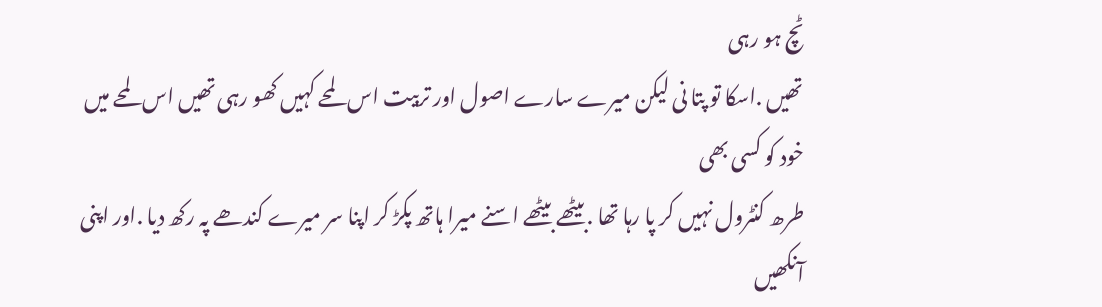ٹچ ہو رہی
تھیں .اسکا تو پتا نی لیکن میرے سارے اصول اور تربیت اس لمحے کہیں کھو رہی تھیں اس لمحے میں خود کو کسی بھی
طرھ کنٹرول نہیں کر پا رہا تھا .بیٹھے بیٹھے اسنے میرا ہاتھ پکڑ کر اپنا سر میرے کندھے پہ رکھ دیا .اور اپنی آنکھیں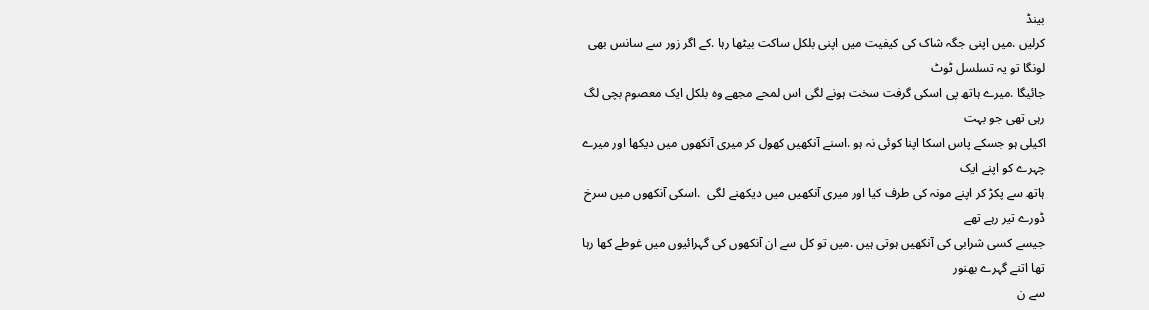بینڈ
کرلیں .میں اپنی جگہ شاک کی کیفیت میں اپنی بلکل ساکت بیٹھا رہا .کے اگر زور سے سانس بھی لونگا تو یہ تسلسل ٹوٹ
جائیگا .میرے ہاتھ پی اسکی گرفت سخت ہونے لگی اس لمحے مجھے وہ بلکل ایک معصوم بچی لگ رہی تھی جو بہت
اکیلی ہو جسکے پاس اسکا اپنا کوئی نہ ہو .اسنے آنکھیں کھول کر میری آنکھوں میں دیکھا اور میرے چہرے کو اپنے ایک
ہاتھ سے پکڑ کر اپنے مونہ کی طرف کیا اور میری آنکھیں میں دیکھنے لگی  .اسکی آنکھوں میں سرخ ڈورے تیر رہے تھے
جیسے کسی شرابی کی آنکھیں ہوتی ہیں .میں تو کل سے ان آنکھوں کی گہرائیوں میں غوطے کھا رہا تھا اتنے گہرے بھنور
سے ن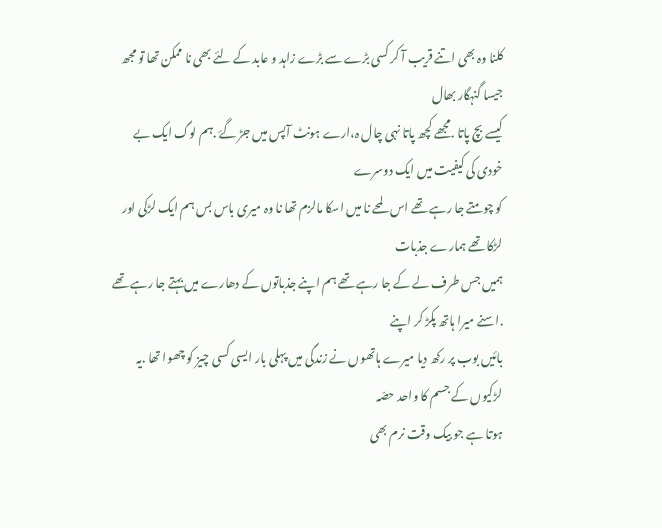کلنا وہ بھی اتنے قریب آ کر کسی بڑے سے بڑے زاہد و عابد کے لئے بھی نا ممکن تھا تو مجھ جیسا گنہگار بھال
کیسے بچ پاتا .مجھے کچھ پاتا نہی چال ہ،ارے ہونٹ آپس میں جڑ گۓ .ہم لوگ ایک بے خودی کی کیفیت میں ایک دوسرے
کو چومتے جا رہے تھے اس لمحے نا میں اسکا مالزم تھا نا وہ میری باس بس ہم ایک لڑکی اور لڑکا تھے ہمارے جذبات
ہمیں جس طرف لے کے جا رہے تھے ہم اپنے جذباتوں کے دھارے میں بہتے جا رہے تھے .اسنے میرا ہاتھ پکڑ کر اپنے
بائیں بوب پر رکھ دیا میرے ہاتھوں نے زندگی میں پہلی بار ایسی کسی چیز کو چھوا تھا .یہ لڑکیوں کے جسم کا واحد حصّہ
ہوتا ہے جو بیک وقت نرم بھی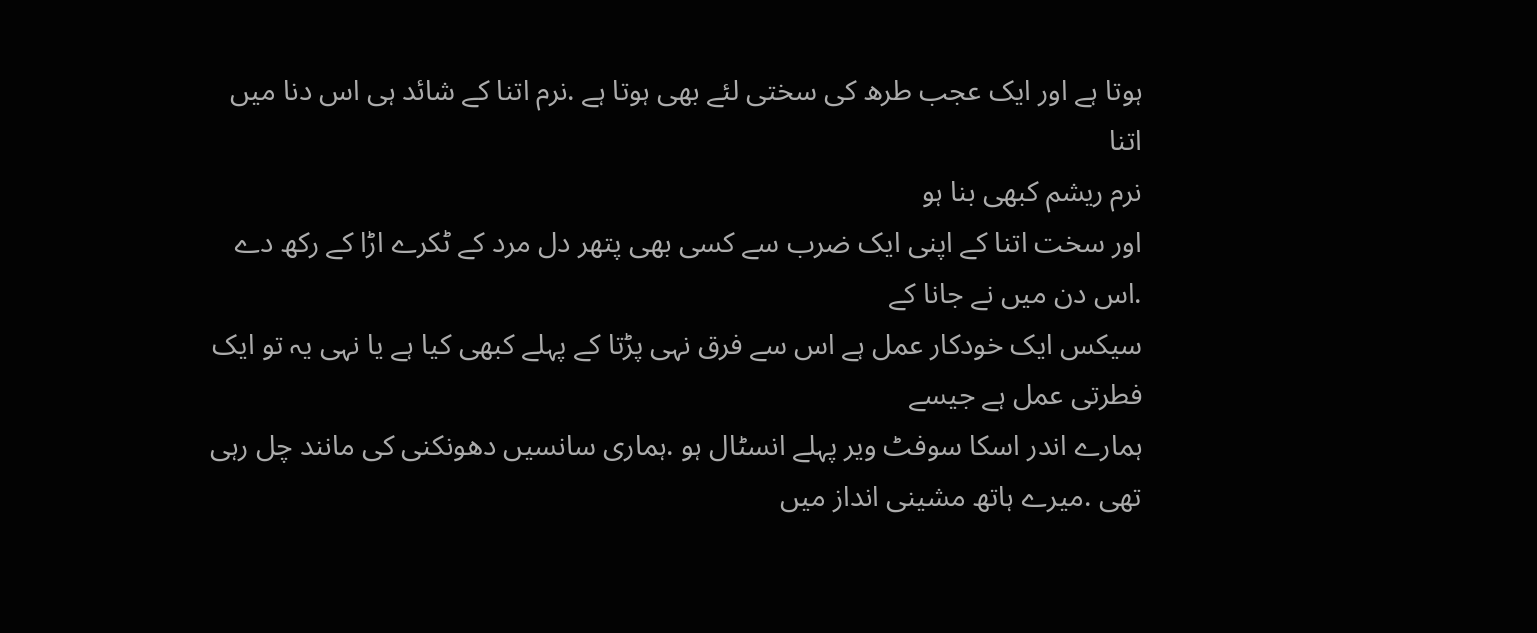ہوتا ہے اور ایک عجب طرھ کی سختی لئے بھی ہوتا ہے .نرم اتنا کے شائد ہی اس دنا میں اتنا
نرم ریشم کبھی بنا ہو
اور سخت اتنا کے اپنی ایک ضرب سے کسی بھی پتھر دل مرد کے ٹکرے اڑا کے رکھ دے .اس دن میں نے جانا کے
سیکس ایک خودکار عمل ہے اس سے فرق نہی پڑتا کے پہلے کبھی کیا ہے یا نہی یہ تو ایک فطرتی عمل ہے جیسے
ہمارے اندر اسکا سوفٹ ویر پہلے انسٹال ہو .ہماری سانسیں دھونکنی کی مانند چل رہی تھی .میرے ہاتھ مشینی انداز میں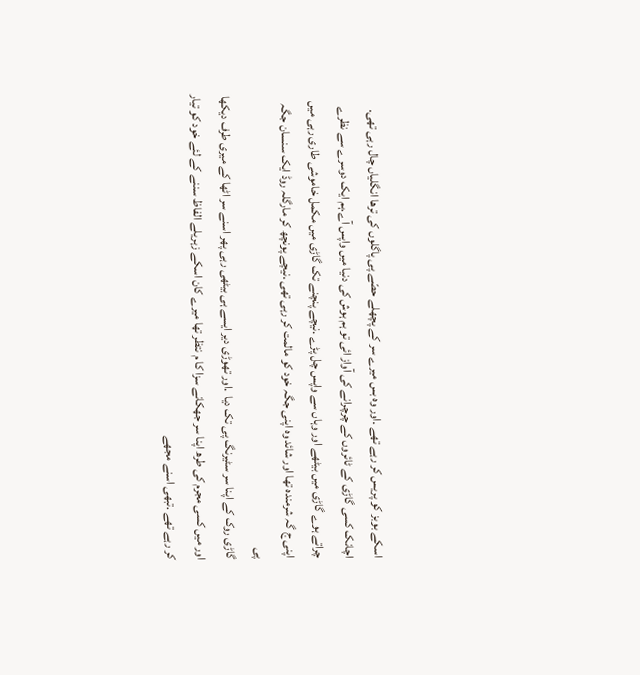اسکے بوبز کو پریس کر رہے تھے .اور وہ بس میرے سر کے پچھلے حصّے پی پاگلوں کی ترھا انگلیاں چال رہی تھی.
اچانک کسی گاڑی کے ٹائروں کے چرچرانے کی آواز ائی تو ہم ہوش کی دنیا میں واپس آے.ہم ایک دوسرے سے نظرے
چراتے ہوے گاڑی میں بیٹھے اور وہاں سے واپس چل پڑے .نیچے پنچنے تک گاڑی میں مکمل خاموشی طاری رہی میں
اپنی ج گہ شرمندہ تھا اور شائد وہ اپنی جگہ خود کو مالمت کر رہی تھی .نیچے پونچھ کر مارگلہ روڈ ایک سنسان جگہ پی
گاڑی روک کے اپنا سر سٹیرنگ پی تک دیا  .اور تھوڑی دیر ایسے ہی بیٹھی رہی پھر اسنے سر اٹھا کے میری طرف دیکھا
اور میں کسی مجرم کی طرھ اپنا سر جھکانے سزا کا م نتظر تھا میرے کان اسکے زہریلے الفاظ سننے کے لئے خود کو تیار
کر رہے تھے .تبھی اسنے مجھے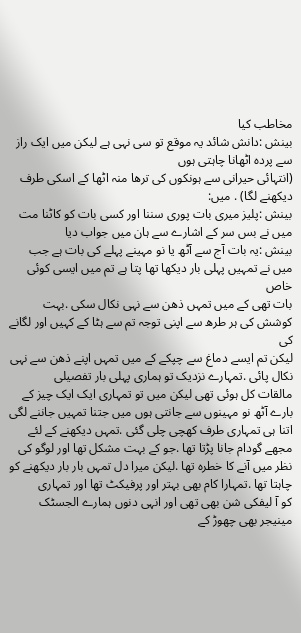مخاطب کیا
بینش :دانش شائد یہ موقع تو سی نہی ہے لیکن میں ایک راز سے پردہ اٹھانا چاہتی ہوں
(انتہائی حیرانی سے ہونکوں کی ترھا منہ اٹھا کے اسکی طرف دیکھنے لگا) . میں:
بینش :پلیز میری بات پوری سننا اور کسی بات کو کاٹنا مت
میں نے بس سر کے اشارے سے ہان میں جواب دیا
بینش :یہ بات آج سے آٹھ یا نو مہینے پہلے کی بات ہے جب میں نے تمہیں پہلی بار دیکھا تھا پتا ہے تم میں ایسی کوئی خاص
بات تھی کے میں تمہں ذھن سے نہی نکال سکی .بہت کوشش کی ہر طرھ سے اپنی توجہ تم سے ہٹا کے کہیں اور لگانے کی
لیکن تم ایسے دماغ سے چپکے کے میں تمہں اپنے ذھن سے نہی نکال پائی .تمہارے نزدیک تو ہماری پہلی بار تفصیلی
مالقات کل ہوئی تھی لیکن میں تو تمہاری ایک ایک چیز کے بارے آٹھ نو مہینوں سے جانتی ہوں میں جتنا تمہیں جاننے لگی
اتنا ہی تمہاری طرف کھچی چلی گئی .تمہں دیکھنے کے لئے مجھے گودام جانا پڑتا تھا .جو کے بہت مشکل تھا اور لوگو کی
نظر میں آنے کا خطرہ تھا .لیکن میرا دل تمہں بار بار دیکھنے کو چاہتا تھا .تمہارا کام بھی بہتر اور پرفیکٹ تھا اور تمہاری
کو آ لیفکی شن بھی تھی اور انہی دنوں ہمارے الجسٹک مینیجر بھی چھوڑ کے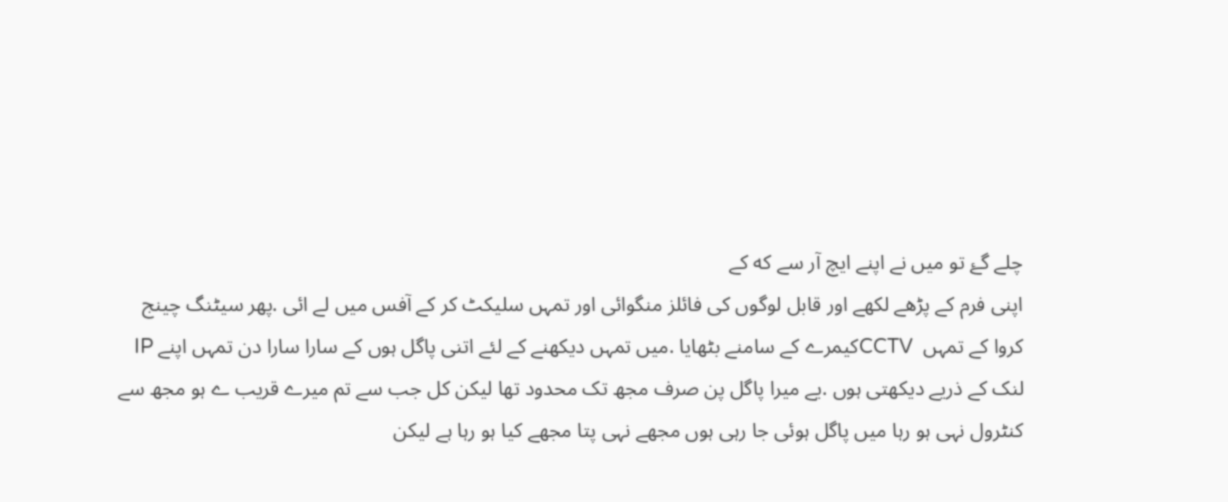چلے گۓ تو میں نے اپنے ایچ آر سے که کے
اپنی فرم کے پڑھے لکھے اور قابل لوگوں کی فائلز منگوائی اور تمہں سلیکٹ کر کے آفس میں لے ائی .پھر سیٹنگ چینج
کروا کے تمہں  CCTVکیمرے کے سامنے بٹھایا .میں تمہں دیکھنے کے لئے اتنی پاگل ہوں کے سارا سارا دن تمہں اپنے IP
لنک کے ذریے دیکھتی ہوں .یے میرا پاگل پن صرف مجھ تک محدود تھا لیکن کل جب سے تم میرے قریب ے ہو مجھ سے
کنٹرول نہی ہو رہا میں پاگل ہوئی جا رہی ہوں مجھے نہی پتا مجھے کیا ہو رہا ہے لیکن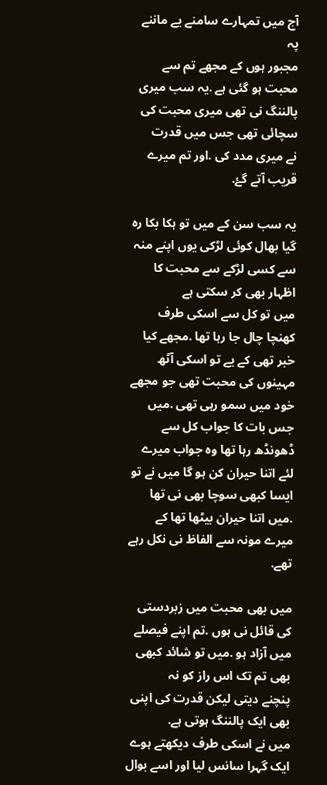آج میں تمہارے سامنے یے ماننے پہ
مجبور ہوں کے مجھے تم سے محبت ہو گئی ہے .یہ سب میری پالننگ نی تھی میری محبت کی سچائی تھی جس میں قدرت
نے میری مدد کی .اور تم میرے قریب آتے گۓ.

یہ سب سن کے میں تو ہکا بکا رہ گیا بھال کوئی لڑکی یوں اپنے منہ سے کسی لڑکے سے محبت کا اظہار بھی کر سکتی ہے
میں تو کل سے اسکی طرف کھنچا چال جا رہا تھا .مجھے کیا خبر تھی کے یے تو اسکی آٹھ مہینوں کی محبت تھی جو مجھے
خود میں سمو رہی تھی .میں جس بات کا جواب کل سے ڈھونڈھ رہا تھا وہ جواب میرے لئے اتنا حیران کن ہو گا میں نے تو
ایسا کبھی سوچا بھی نی تھا .میں اتنا حیران بیٹھا تھا کے میرے مونہ سے الفاظ نی نکل رہے تھے.

میں بھی محبت میں زبردستی کی قائل نی ہوں .تم اپنے فیصلے میں آزاد ہو .میں تو شائد کبھی بھی تم تک اس راز کو نہ
پنچنے دیتی لیکن قدرت کی اپنی بھی ایک پالننگ ہوتی ہے.
میں نے اسکی طرف دیکھتے ہوے ایک گہرا سانس لیا اور اسے بوال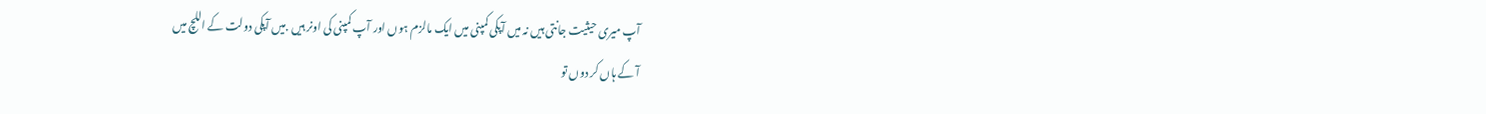آپ میری حیثیت جانتی ہیں نہ میں آپکی کمپنی میں ایک مالزم ہوں اور آپ کمپنی کی اونر ہیں .میں آپکی دولت کے اللچ میں
آ کے ہاں کر دوں تو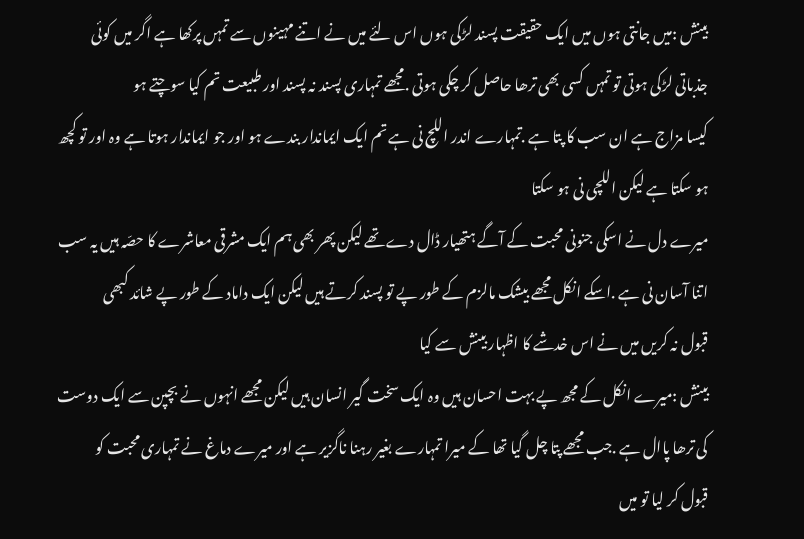بینش :میں جانتی ہوں میں ایک حقیقت پسند لڑکی ہوں اس لئے میں نے اتنے مہینوں سے تمہں پرکھا ہے اگر میں کوئی
جذباتی لڑکی ہوتی تو تمہں کسی بھی ترھا حاصل کر چکی ہوتی .مجھے تمہاری پسند نہ پسند اور طبیعت تم کیا سوچتے ہو
کیسا مزاج ہے ان سب کا پتا ہے .تمہارے اندر اللچ نی ہے تم ایک ایماندار بندے ہو اور جو ایماندار ہوتا ہے وہ اور تو کچھ
ہو سکتا ہے لیکن اللچی نی ہو سکتا
میرے دل نے اسکی جنونی محبت کے آگے ہتھیار ڈال دے تھے لیکن پھر بھی ہم ایک مشرقی معاشرے کا حصّہ ہیں یہ سب
اتنا آسان نی ہے .اسکے انکل مجھے بیشک مالزم کے طور پے تو پسند کرتے ہیں لیکن ایک داماد کے طور پے شائد کبھی
قبول نہ کریں میں نے اس خدشے کا اظہار بینش سے کیا
بینش :میرے انکل کے مجھ پے بہت احسان ہیں وہ ایک سخت گیر انسان ہیں لیکن مجھے انہوں نے بچپن سے ایک دوست
کی ترھا پاال ہے .جب مجھے پتا چل گیا تھا کے میرا تمہارے بغیر رہنا ناگزیر ہے اور میرے دماغ نے تمہاری محبت کو
قبول کر لیا تو میں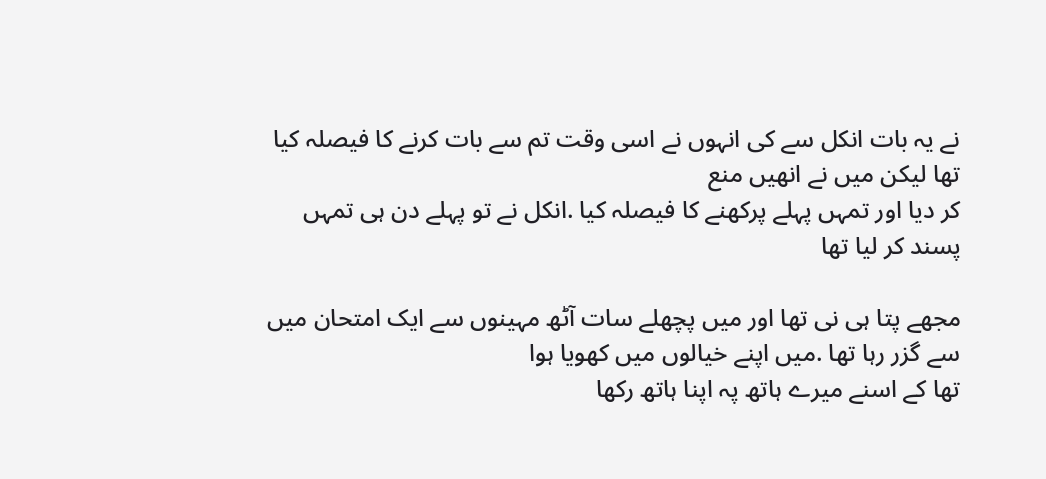نے یہ بات انکل سے کی انہوں نے اسی وقت تم سے بات کرنے کا فیصلہ کیا تھا لیکن میں نے انھیں منع
کر دیا اور تمہں پہلے پرکھنے کا فیصلہ کیا .انکل نے تو پہلے دن ہی تمہں پسند کر لیا تھا

مجھے پتا ہی نی تھا اور میں پچھلے سات آٹھ مہینوں سے ایک امتحان میں سے گزر رہا تھا .میں اپنے خیالوں میں کھویا ہوا
تھا کے اسنے میرے ہاتھ پہ اپنا ہاتھ رکھا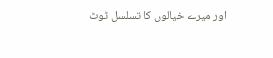اور میرے خیالوں کا تسلسل ٹوٹ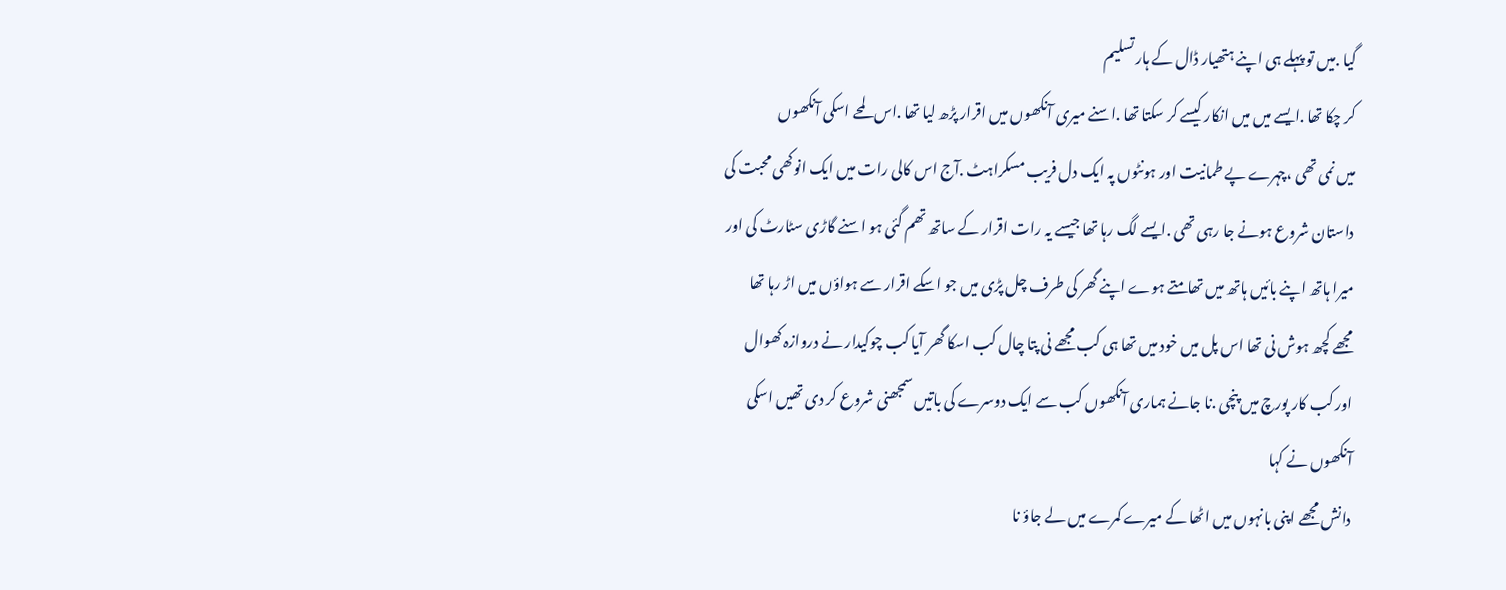گیا .میں تو پہلے ہی اپنے ہتھیار ڈال کے ہار تسلیم
کر چکا تھا .ایسے میں میں انکار کیسے کر سکتا تھا .اسنے میری آنکھوں میں اقرار پڑھ لیا تھا .اس لمحے اسکی آنکھوں
میں نمی تھی ،چہرے پے طمانیت اور ہونٹوں پہ ایک دل فریب مسکراہٹ .آج اس کالی رات میں ایک انوکھی محبت کی
داستان شروع ہونے جا رہی تھی .ایسے لگ رہا تھا جیسے یہ رات اقرار کے ساتھ تھم گئی ہو اسنے گاڑی سٹارٹ کی اور
میرا ہاتھ اپنے بائیں ہاتھ میں تھامتے ہوے اپنے گھر کی طرف چل پڑی میں جو اسکے اقرار سے ہواؤں میں اڑ رہا تھا
مجھے کچھ ہوش نی تھا اس پل میں خود میں تھا ہی کب مجھے نی پتا چال کب اسکا گھر آیا کب چوکیدار نے دروازہ کھوال
اور کب کار پورچ میں پنچی .نا جانے ہماری آنکھوں کب سے ایک دوسرے کی باتیں سمجھنی شروع کر دی تھیں اسکی
آنکھوں نے کہا
دانش مجھے اپنی بانہوں میں اٹھا کے میرے کمرے میں لے جاؤ نا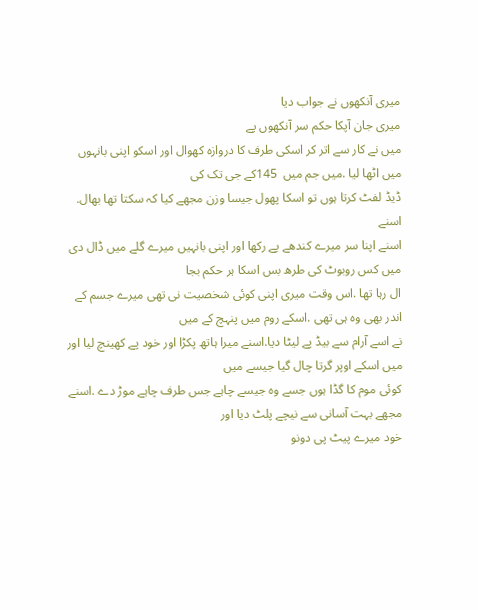میری آنکھوں نے جواب دیا
میری جان آپکا حکم سر آنکھوں پے
میں نے کار سے اتر کر اسکی طرف کا دروازہ کھوال اور اسکو اپنی بانہوں میں اٹھا لیا .میں جم میں  145کے جی تک کی
ڈیڈ لفٹ کرتا ہوں تو اسکا پھول جیسا وزن مجھے کیا کہ سکتا تھا بھال.
اسنے
اسنے اپنا سر میرے کندھے پے رکھا اور اپنی بانہیں میرے گلے میں ڈال دی میں کس روبوٹ کی طرھ بس اسکا ہر حکم بجا
ال رہا تھا .اس وقت میری اپنی کوئی شخصیت نی تھی میرے جسم کے اندر بھی وہ ہی تھی .اسکے روم میں پنہچ کے میں
نے اسے آرام سے بیڈ پے لیٹا دیا.اسنے میرا ہاتھ پکڑا اور خود پے کھینچ لیا اور میں اسکے اوپر گرتا چال گیا جیسے میں
کوئی موم کا گڈا ہوں جسے وہ جیسے چاہے جس طرف چاہے موڑ دے .اسنے مجھے بہت آسانی سے نیچے پلٹ دیا اور
خود میرے پیٹ پی دونو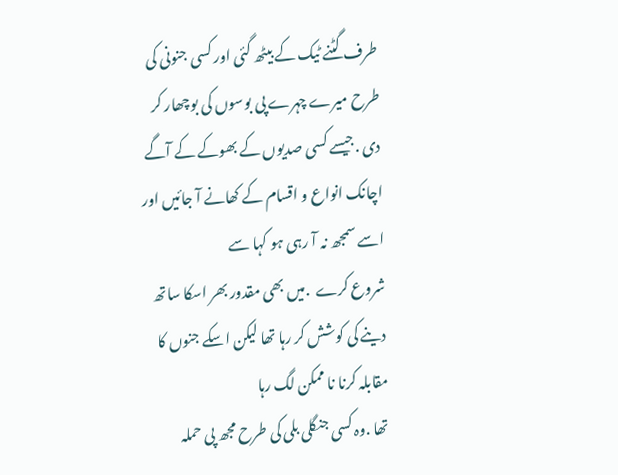طرف گٹنے ٹیک کے بیٹھ گئی اور کسی جنونی کی طرح میرے چہرے پی بوسوں کی بوچھار کر
دی .جیسے کسی صدیوں کے بھوکے کے آگے اچانک انواع و اقسام کے کھانے آ جائیں اور اسے سمجھ نہ آ رہی ہو کہا سے
شروع کرے  .میں بھی مقدور بھر اسکا ساتھ دینے کی کوشش کر رہا تھا لیکن اسکے جنوں کا مقابلہ کرنا نا ممکن لگ رہا
تھا .وہ کسی جنگلی بلی کی طرح مجھ پی حملہ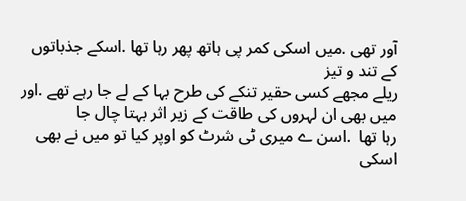آور تھی .میں اسکی کمر پی ہاتھ پھر رہا تھا .اسکے جذباتوں کے تند و تیز
ریلے مجھے کسی حقیر تنکے کی طرح بہا کے لے جا رہے تھے .اور میں بھی ان لہروں کی طاقت کے زیر اثر بہتا چال جا
رہا تھا  .اسن ے میری ٹی شرٹ کو اوپر کیا تو میں نے بھی اسکی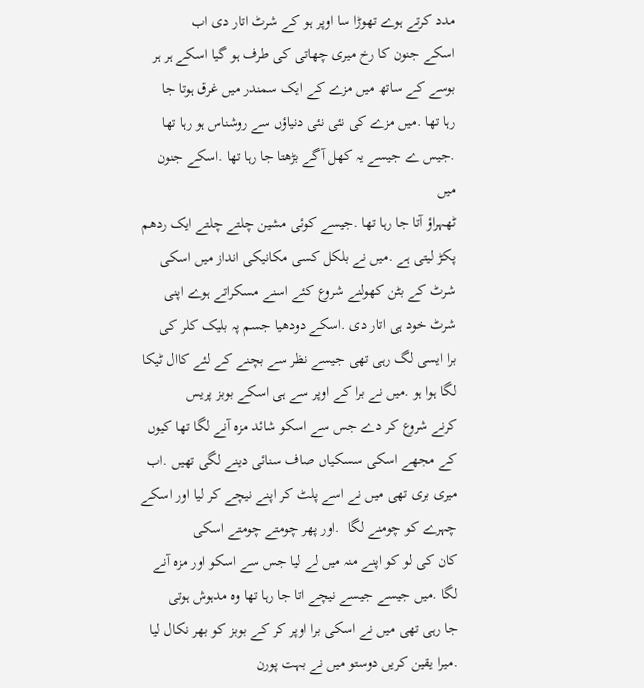مدد کرتے ہوے تھوڑا سا اوپر ہو کے شرٹ اتار دی اب
اسکے جنون کا رخ میری چھاتی کی طرف ہو گیا اسکے ہر ہر بوسے کے ساتھ میں مزے کے ایک سمندر میں غرق ہوتا جا
رہا تھا .میں مزے کی نئی نئی دنیاؤں سے روشناس ہو رہا تھا .جیس ے جیسے یہ کھل آگے بڑھتا جا رہا تھا .اسکے جنون میں
ٹھہراؤ آتا جا رہا تھا .جیسے کوئی مشین چلتے چلتے ایک ردھم پکڑ لیتی ہے .میں نے بلکل کسی مکانیکی انداز میں اسکی
شرٹ کے بٹن کھولنے شروع کئے اسنے مسکراتے ہوے اپنی شرٹ خود ہی اتار دی .اسکے دودھیا جسم پہ بلیک کلر کی
برا ایسی لگ رہی تھی جیسے نظر سے بچنے کے لئے کاال ٹیکا لگا ہوا ہو .میں نے برا کے اوپر سے ہی اسکے بوبز پریس
کرنے شروع کر دے جس سے اسکو شائد مزہ آنے لگا تھا کیوں کے مجھے اسکی سسکیاں صاف سنائی دینے لگی تھیں .اب
میری بری تھی میں نے اسے پلٹ کر اپنے نیچے کر لیا اور اسکے چہرے کو چومنے لگا  .اور پھر چومتے چومتے اسکی
کان کی لو کو اپنے منہ میں لے لیا جس سے اسکو اور مزہ آنے لگا .میں جیسے جیسے نیچے اتا جا رہا تھا وہ مدہوش ہوتی
جا رہی تھی میں نے اسکی برا اوپر کر کے بوبز کو بھر نکال لیا .میرا یقین کریں دوستو میں نے بہت پورن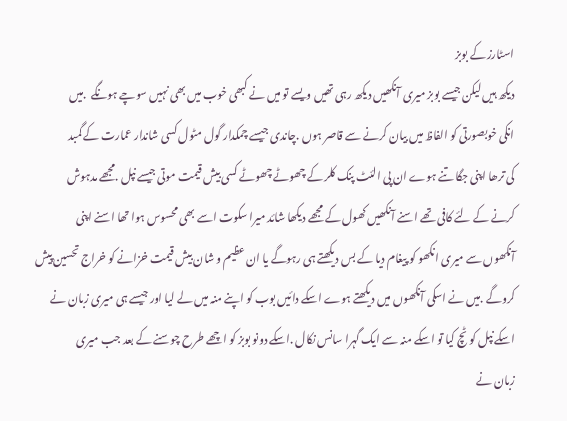اسٹارز کے بوبز
دیکھ ہیں لیکن جیسے بوبز میری آنکھیں دیکھ رہی تھیں ویسے تو میں نے کبھی خوب میں بھی نہیں سوچے ہونگے  .میں
انکی خوبصورتی کو الفاظ میں بیان کرنے سے قاصر ہوں .چاندی جیسے چمکدار گول مٹول کسی شاندار عمارت کے گمبد
کی ترھا اپنی جگا تنے ہوے ان پی الئٹ پنک کلر کے چھوٹے چھوٹے کسی بیش قیمت موتی جیسے نپل .مجھے مدہوش
کرنے کے لئے کافی تھے اسنے آنکھیں کھول کے مجھے دیکھا شائد میرا سکوت اسے بھی محسوس ہوا تھا اسنے اپنی
آنکھوں سے میری انکھو کو پیغام دیا کے بس دیکھتے ہی رہوگے یا ان عظیم و شان بیش قیمت خزانے کو خراج تحسین پیش
کروگے .میں نے اسکی آنکھوں میں دیکھتے ہوے اسکے دائیں بوب کو اپنے منہ میں لے لیا اور جیسے ہی میری زبان نے
اسکے نپل کو ٹچ کیا تو اسکے منہ سے ایک گہرا سانس نکال .اسکے دونو بوبز کو اچھے طرح چوسنے کے بعد جب میری
زبان نے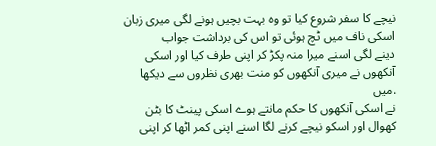نیچے کا سفر شروع کیا تو وہ بہت بچیں ہونے لگی میری زبان اسکی ناف میں ٹچ ہوئی تو اس کی برداشت جواب
دینے لگی اسنے میرا منہ پکڑ کر اپنی طرف کیا اور اسکی آنکھوں نے میری آنکھوں کو منت بھری نظروں سے دیکھا .میں
نے اسکی آنکھوں کا حکم مانتے ہوے اسکی پینٹ کا بٹن کھوال اور اسکو نیچے کرنے لگا اسنے اپنی کمر اٹھا کر اپنی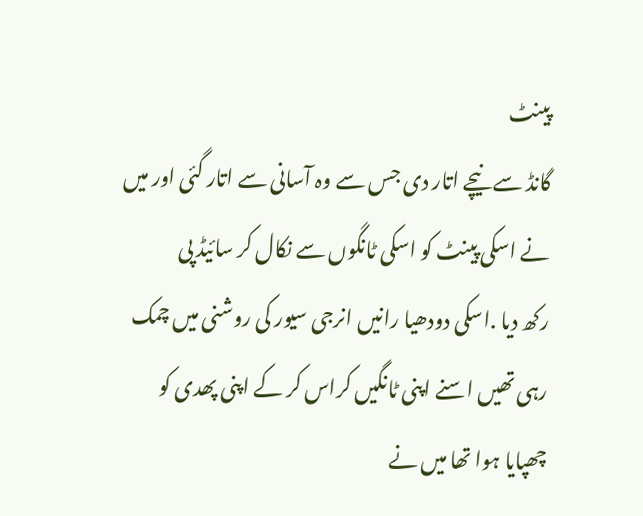پینٹ
گانڈ سے نیچے اتار دی جس سے وہ آسانی سے اتار گئی اور میں نے اسکی پینٹ کو اسکی ٹانگوں سے نکال کر سائیڈ پی
رکھ دیا .اسکی دودھیا رانیں انرجی سیور کی روشنی میں چمک رہی تھیں اسنے اپنی ٹانگیں کراس کر کے اپنی پھدی کو
چھپایا ہوا تھا میں نے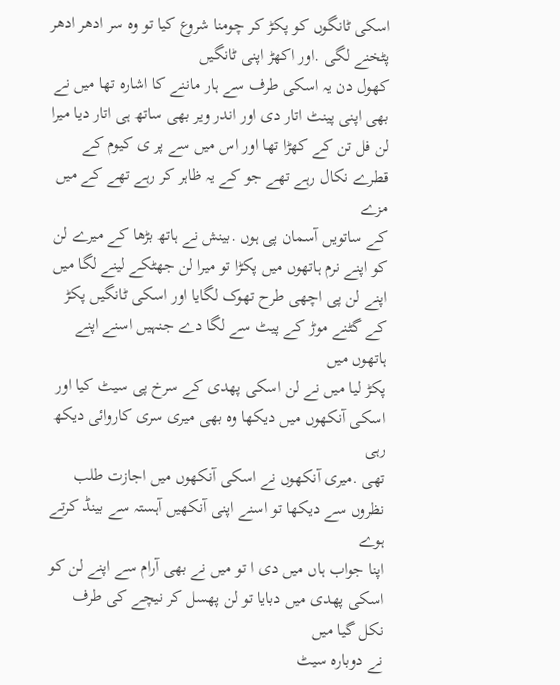اسکی ٹانگوں کو پکڑ کر چومنا شروع کیا تو وہ سر ادھر ادھر پٹخنے لگی .اور اکھڑ اپنی ٹانگیں
کھول دن یہ اسکی طرف سے ہار ماننے کا اشارہ تھا میں نے بھی اپنی پینٹ اتار دی اور اندر ویر بھی ساتھ ہی اتار دیا میرا
لن فل تن کے کھڑا تھا اور اس میں سے پر ی کیوم کے قطرے نکال رہے تھے جو کے یہ ظاہر کر رہے تھے کے میں مزے
کے ساتویں آسمان پی ہوں .بینش نے ہاتھ بڑھا کے میرے لن کو اپنے نرم ہاتھوں میں پکڑا تو میرا لن جھٹکے لینے لگا میں
اپنے لن پی اچھی طرح تھوک لگایا اور اسکی ٹانگیں پکڑ کے گٹنے موڑ کے پیٹ سے لگا دے جنہیں اسنے اپنے ہاتھوں میں
پکڑ لیا میں نے لن اسکی پھدی کے سرخ پی سیٹ کیا اور اسکی آنکھوں میں دیکھا وہ بھی میری سری کاروائی دیکھ رہی
تھی .میری آنکھوں نے اسکی آنکھوں میں اجازت طلب نظروں سے دیکھا تو اسنے اپنی آنکھیں آہستہ سے بینڈ کرتے ہوے
اپنا جواب ہاں میں دی ا تو میں نے بھی آرام سے اپنے لن کو اسکی پھدی میں دبایا تو لن پھسل کر نیچے کی طرف نکل گیا میں
نے دوبارہ سیٹ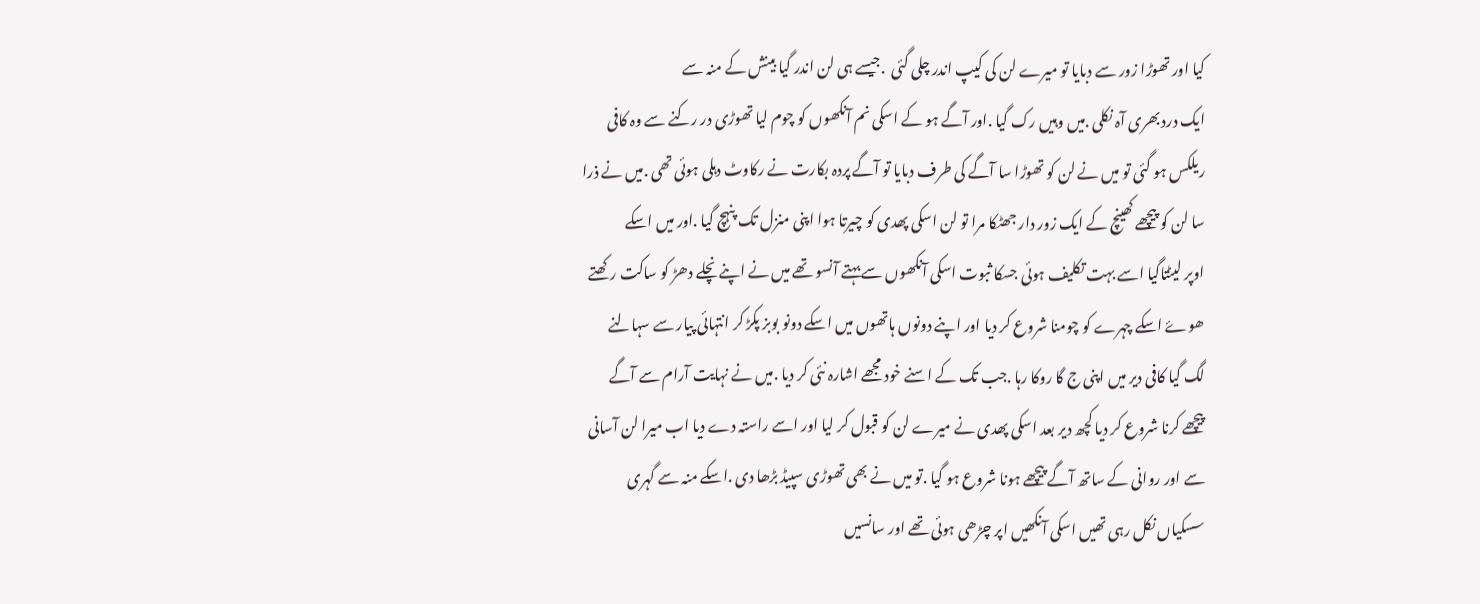کیا اور تھوڑا زور سے دبایا تو میرے لن کی کیپ اندر چلی گئی  .جیسے ہی لن اندر گیا بینش کے منہ سے
ایک درد بھری آہ نکلی .میں وہیں رک گیا .اور آگے ہو کے اسکی نم آنکھوں کو چوم لیا تھوڑی در رکنے سے وہ کافی
ریلکس ہو گئی تو میں نے لن کو تھوڑا سا آگے کی طرف دبایا تو آگے پردہ بکارت نے رکاوٹ دہلی ہوئی تھی .میں نے ذرا
سا لن کو پیچھے کھینچ کے ایک زور دار جھٹکا مرا تو لن اسکی پھدی کو چیرتا ہوا اپنی منزل تک پنہچ گیا .اور میں اسکے
اوپر لیٹتاگیا اسے بہت تکلیف ہوئی جسکا ثبوت اسکی آنکھوں سے بہتے آنسو تھے میں نے اپنے نچلے دھڑ کو ساکت رکھتے
ھوۓ اسکے چہرے کو چومنا شروع کر دیا اور اپنے دونوں ہاتھوں میں اسکے دونو بوبز پکڑ کر انتہائی پیار سے سہالنے
لگ گیا کافی دیر میں اپنی ج گا روکا رہا .جب تک کے اسنے خود مجھے اشارہ نئی کر دیا .میں نے نہایت آرام سے آگے
پیچھے کرنا شروع کر دیا کچھ دیر بعد اسکی پھدی نے میرے لن کو قبول کر لیا اور اسے راستہ دے دیا اب میرا لن آسانی
سے اور روانی کے ساتھ آگے پیچھے ہونا شروع ہو گیا .تو میں نے بھی تھوڑی سپیڈ بڑھا دی .اسکے منہ سے گہری
سسکیاں نکل رہی تھیں اسکی آنکھیں اپر چڑھی ہوئی تھے اور سانسیں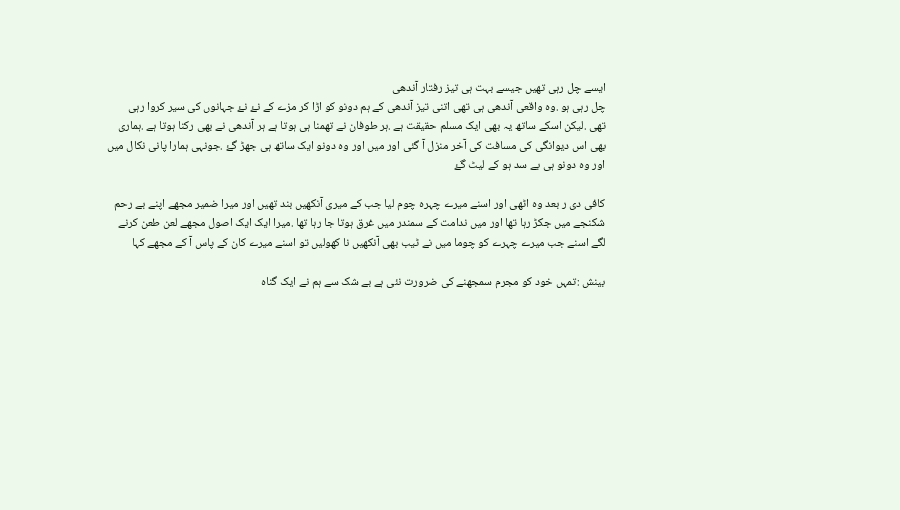ایسے چل رہی تھیں جیسے بہت ہی تیز رفتار آندھی
چل رہی ہو .وہ واقعی آندھی ہی تھی اتنی تیز آندھی کے ہم دونو کو اڑا کر مزے کے نۓ نۓ جہانوں کی سیر کروا رہی
تھی .لیکن اسکے ساتھ یہ بھی ایک مسلم حقیقت ہے .ہر طوفان نے تھمنا ہی ہوتا ہے ہر آندھی نے بھی رکنا ہوتا ہے .ہماری
بھی اس دیوانگی کی مسافت کی آخر منزل آ گئی اور میں اور وہ دونو ایک ساتھ ہی جھڑ گۓ .جونہی ہمارا پانی نکال میں
اور وہ دونو ہی بے سد ہو کے لیٹ گۓ

کافی دی ر بعد وہ اٹھی اور اسنے میرے چہرہ چوم لیا جب کے میری آنکھیں بند تھیں اور میرا ضمیر مجھے اپنے بے رحم
شکنجے میں جکڑ رہا تھا اور میں ندامت کے سمندر میں غرق ہوتا جا رہا تھا .میرا ایک ایک اصول مجھے لعن طعن کرنے
لگے اسنے جب میرے چہرے کو چوما میں نے ٹیب بھی آنکھیں نا کھولیں تو اسنے میرے کان کے پاس آ کے مجھے کہا

بینش :تمہں خود کو مجرم سمجھنے کی ضرورت نئی ہے بے شک سے ہم نے ایک گناہ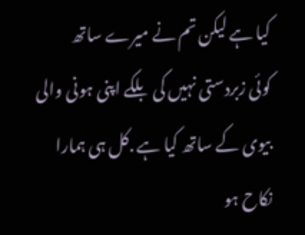کیا ہے لیکن تم نے میرے ساتھ
کوئی زبردستی نہیں کی بلکے اپنی ہونی والی بیوی کے ساتھ کیا ہے .کل ہی ہمارا نکاح ہو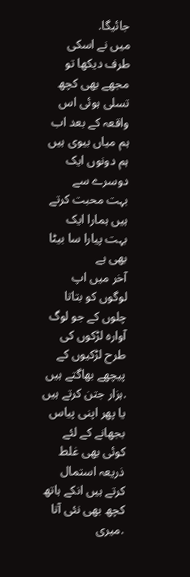جائیگا.
میں نے اسکی طرف دیکھا تو مجھے بھی کچھ تسلی ہوئی اس واقعہ کے بعد اب ہم میاں بیوی ہیں ہم دونوں ایک دوسرے سے
بہت محبت کرتے ہیں ہمارا ایک بہت پیارا سا بیٹا بھی ہے
آخر میں اپ لوگوں کو بتاتا چلوں کے جو لوگ آوارہ لڑکوں کی طرح لڑکیوں کے پیچھے بھاگتے ہیں .ہزار جتن کرتے ہیں
یا پھر اپنی پیاس بجھانے کے لئے کوئی بھی غلط ذریعہ استمال کرتے ہیں انکے ہاتھ کچھ بھی نئی آتا .میری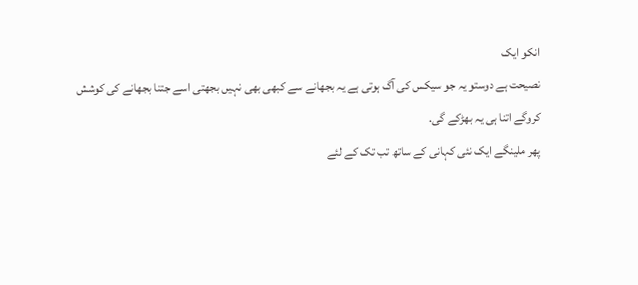انکو ایک
نصیحت ہے دوستو یہ جو سیکس کی آگ ہوتی ہے یہ بجھانے سے کبھی بھی نہیں بجھتی اسے جتنا بجھانے کی کوشش
کروگے اتنا ہی یہ بھڑکے گی.
پھر ملینگے ایک نئی کہانی کے ساتھ تب تک کے لئے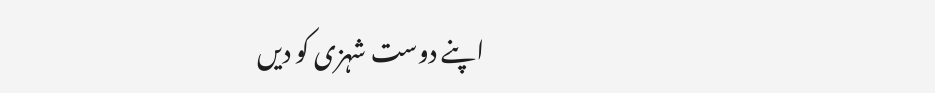اپنے دوست شہزی کو دیں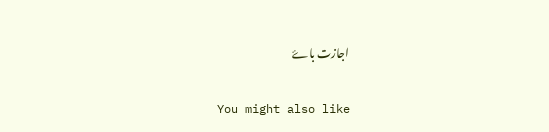اجازت باۓ

You might also like